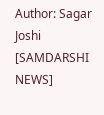Author: Sagar Joshi [SAMDARSHI NEWS]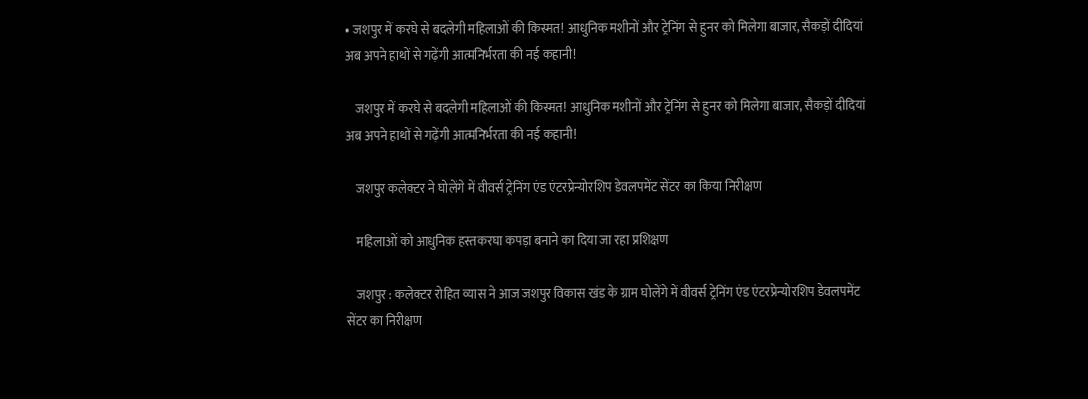• जशपुर में करघे से बदलेगी महिलाओं की किस्मत! आधुनिक मशीनों और ट्रेनिंग से हुनर को मिलेगा बाजार, सैकड़ों दीदियां अब अपने हाथों से गढ़ेंगी आत्मनिर्भरता की नई कहानी!

    जशपुर में करघे से बदलेगी महिलाओं की किस्मत! आधुनिक मशीनों और ट्रेनिंग से हुनर को मिलेगा बाजार, सैकड़ों दीदियां अब अपने हाथों से गढ़ेंगी आत्मनिर्भरता की नई कहानी!

    जशपुर कलेक्टर ने घोलेंगे में वीवर्स ट्रेनिंग एंड एंटरप्रेन्योरशिप डेवलपमेंट सेंटर का किया निरीक्षण

    महिलाओं को आधुनिक हस्तकरघा कपड़ा बनाने का दिया जा रहा प्रशिक्षण

    जशपुर : कलेक्टर रोहित व्यास ने आज जशपुर विकास खंड के ग्राम घोलेंगे में वीवर्स ट्रेनिंग एंड एंटरप्रेन्योरशिप डेवलपमेंट सेंटर का निरीक्षण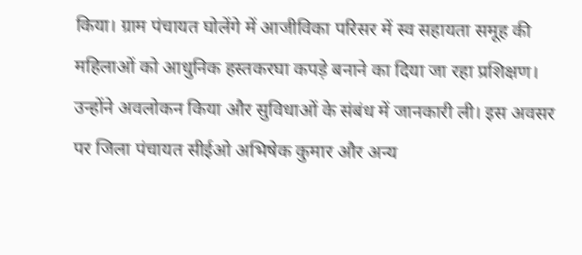किया। ग्राम पंचायत घोलेंगे में आजीविका परिसर में स्व सहायता समूह की महिलाओं को आधुनिक हस्तकरघा कपड़े बनाने का दिया जा रहा प्रशिक्षण। उन्होंने अवलोकन किया और सुविधाओं के संबंध में जानकारी ली। इस अवसर पर जिला पंचायत सीईओ अभिषेक कुमार और अन्य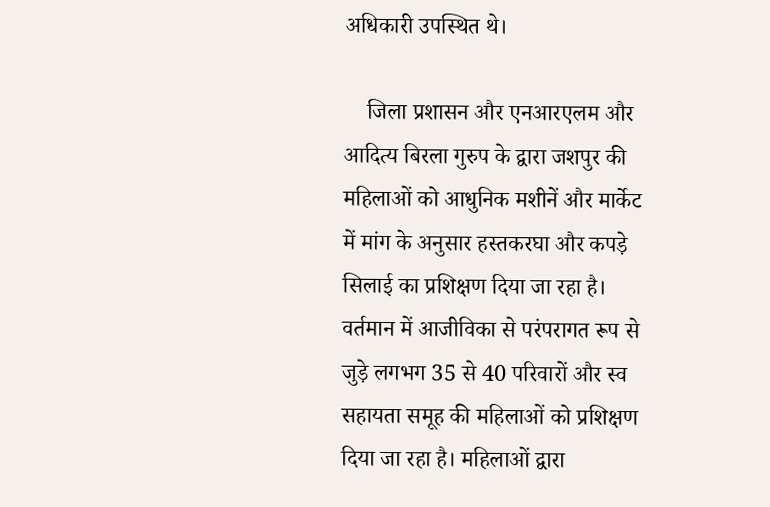अधिकारी उपस्थित थे।

    जिला प्रशासन और एनआरएलम और आदित्य बिरला गुरुप के द्वारा जशपुर की महिलाओं को आधुनिक मशीनें और मार्केट में मांग के अनुसार हस्तकरघा और कपड़े सिलाई का प्रशिक्षण दिया जा रहा है। वर्तमान में आजीविका से परंपरागत रूप से जुड़े लगभग 35 से 40 परिवारों और स्व सहायता समूह की महिलाओं को प्रशिक्षण दिया जा रहा है। महिलाओं द्वारा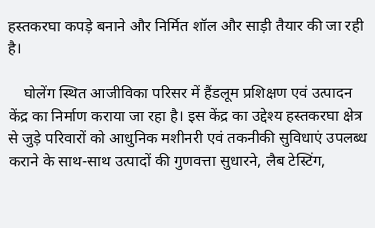हस्तकरघा कपड़े बनाने और निर्मित शॉल और साड़ी तैयार की जा रही है।

    घोलेंग स्थित आजीविका परिसर में हैंडलूम प्रशिक्षण एवं उत्पादन केंद्र का निर्माण कराया जा रहा है। इस केंद्र का उद्देश्य हस्तकरघा क्षेत्र से जुड़े परिवारों को आधुनिक मशीनरी एवं तकनीकी सुविधाएं उपलब्ध कराने के साथ-साथ उत्पादों की गुणवत्ता सुधारने, लैब टेस्टिंग,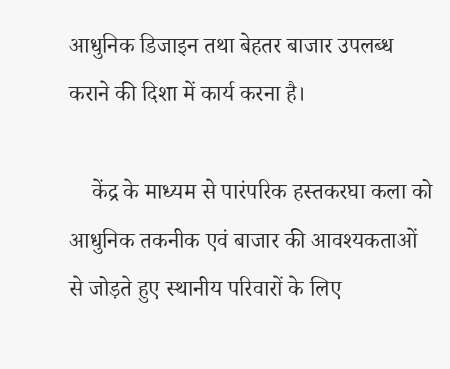आधुनिक डिजाइन तथा बेहतर बाजार उपलब्ध कराने की दिशा में कार्य करना है।

    केंद्र के माध्यम से पारंपरिक हस्तकरघा कला को आधुनिक तकनीक एवं बाजार की आवश्यकताओं से जोड़ते हुए स्थानीय परिवारों के लिए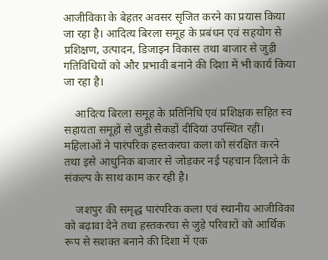आजीविका के बेहतर अवसर सृजित करने का प्रयास किया जा रहा है। आदित्य बिरला समूह के प्रबंधन एवं सहयोग से प्रशिक्षण, उत्पादन, डिजाइन विकास तथा बाजार से जुड़ी गतिविधियों को और प्रभावी बनाने की दिशा में भी कार्य किया जा रहा है।

    आदित्य बिरला समूह के प्रतिनिधि एवं प्रशिक्षक सहित स्व सहायता समूहों से जुड़ी सैकड़ों दीदियां उपस्थित रहीं। महिलाओं ने पारंपरिक हस्तकरघा कला को संरक्षित करने तथा इसे आधुनिक बाजार से जोड़कर नई पहचान दिलाने के संकल्प के साथ काम कर रही है।

    जशपुर की समृद्ध पारंपरिक कला एवं स्थानीय आजीविका को बढ़ावा देने तथा हस्तकरघा से जुड़े परिवारों को आर्थिक रूप से सशक्त बनाने की दिशा में एक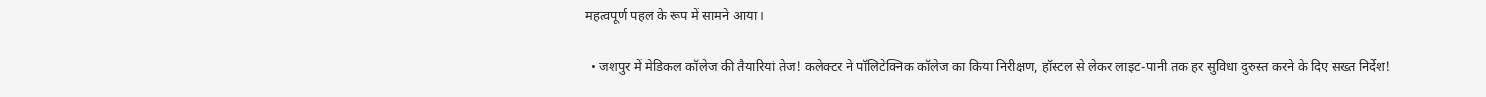महत्वपूर्ण पहल के रूप में सामने आया।

  • जशपुर में मेडिकल कॉलेज की तैयारियां तेज! कलेक्टर ने पॉलिटेक्निक कॉलेज का किया निरीक्षण, हॉस्टल से लेकर लाइट-पानी तक हर सुविधा दुरुस्त करने के दिए सख्त निर्देश!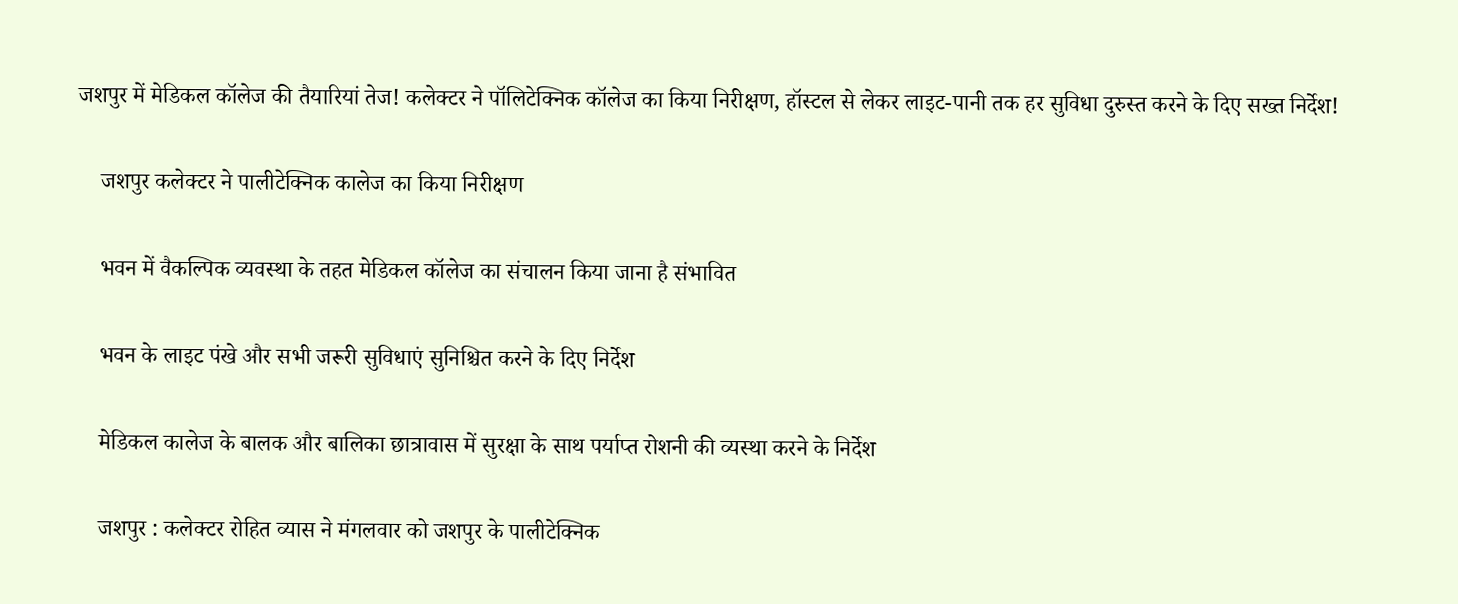जशपुर में मेडिकल कॉलेज की तैयारियां तेज! कलेक्टर ने पॉलिटेक्निक कॉलेज का किया निरीक्षण, हॉस्टल से लेकर लाइट-पानी तक हर सुविधा दुरुस्त करने के दिए सख्त निर्देश!

    जशपुर कलेक्टर ने पालीटेक्निक कालेज का किया निरीक्षण

    भवन में वैकल्पिक व्यवस्था के तहत मेडिकल कॉलेज का संचालन किया जाना है संभावित

    भवन के लाइट पंखे और सभी जरूरी सुविधाएं सुनिश्चित करने के दिए निर्देश

    मेडिकल कालेज के बालक और बालिका छात्रावास में सुरक्षा के साथ पर्याप्त रोशनी की व्यस्था करने के निर्देश

    जशपुर : कलेक्टर रोहित व्यास ने मंगलवार को जशपुर के पालीटेक्निक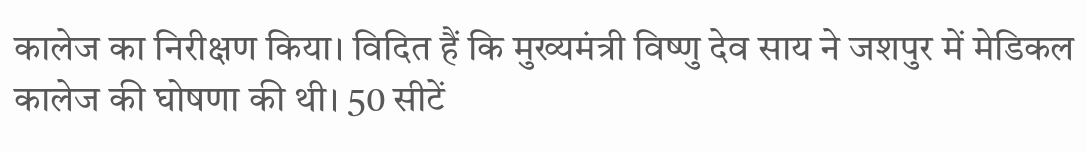कालेज का निरीक्षण किया। विदित हैं कि मुख्यमंत्री विष्णु देव साय ने जशपुर में मेडिकल कालेज की घोषणा की थी। 50 सीटें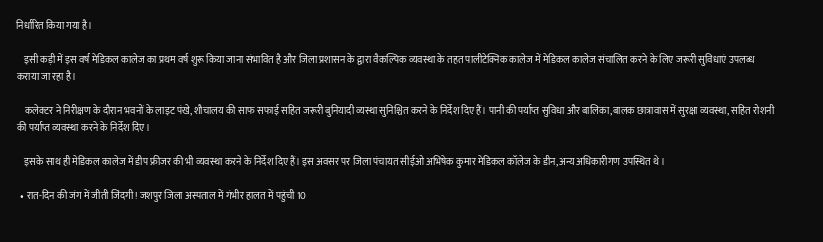निर्धारित किया गया है।

    इसी कड़ी में इस वर्ष मेडिकल कालेज का प्रथम वर्ष शुरू किया जाना संभावित है और जिला प्रशासन के द्वारा वैकल्पिक व्यवस्था के तहत पालीटेक्निक कालेज में मेडिकल कालेज संचालित करने के लिए जरूरी सुविधाएं उपलब्ध कराया जा रहा है।

    कलेक्टर ने निरीक्षण के दौरान भवनों के लाइट पंखे, शौचालय की साफ सफाई सहित जरूरी बुनियादी व्यस्था सुनिश्चित करने के निर्देश दिए हैं। पानी की पर्याप्त सुविधा और बालिका,बालक छात्रावास में सुरक्षा व्यवस्था, सहित रोशनी की पर्याप्त व्यवस्था करने के निर्देश दिए।

    इसके साथ ही मेडिकल कालेज में डीप फ्रीजर की भी व्यवस्था करने के निर्देश दिए हैं। इस अवसर पर जिला पंचायत सीईओ अभिषेक कुमार मेडिकल कॉलेज के डीन,अन्य अधिकारीगण उपस्थित थे।

  • रात-दिन की जंग में जीती जिंदगी! जशपुर जिला अस्पताल में गंभीर हालत में पहुंची 10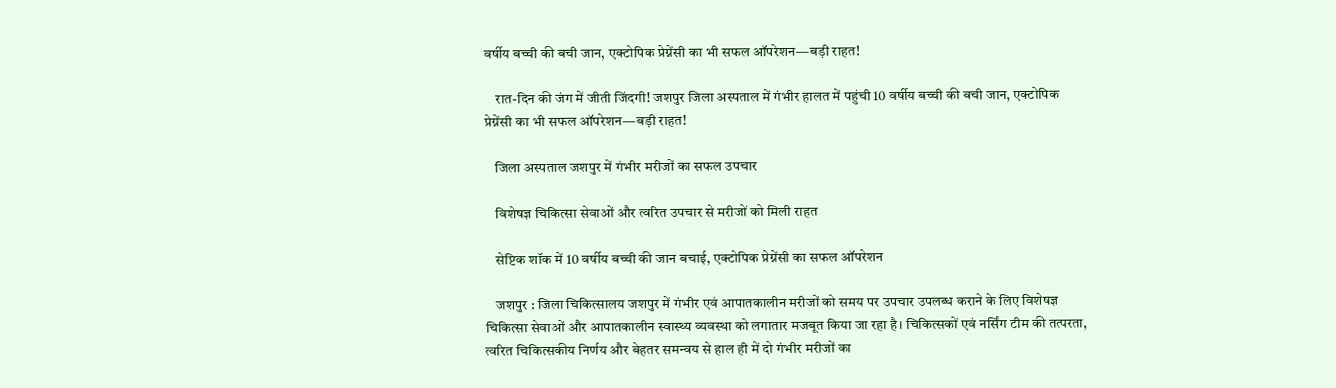वर्षीय बच्ची की बची जान, एक्टोपिक प्रेग्नेंसी का भी सफल ऑपरेशन—बड़ी राहत!

    रात-दिन की जंग में जीती जिंदगी! जशपुर जिला अस्पताल में गंभीर हालत में पहुंची 10 वर्षीय बच्ची की बची जान, एक्टोपिक प्रेग्नेंसी का भी सफल ऑपरेशन—बड़ी राहत!

    जिला अस्पताल जशपुर में गंभीर मरीजों का सफल उपचार

    विशेषज्ञ चिकित्सा सेवाओं और त्वरित उपचार से मरीजों को मिली राहत

    सेप्टिक शॉक में 10 वर्षीय बच्ची की जान बचाई, एक्टोपिक प्रेग्नेंसी का सफल ऑपरेशन

    जशपुर : जिला चिकित्सालय जशपुर में गंभीर एवं आपातकालीन मरीजों को समय पर उपचार उपलब्ध कराने के लिए विशेषज्ञ चिकित्सा सेवाओं और आपातकालीन स्वास्थ्य व्यवस्था को लगातार मजबूत किया जा रहा है। चिकित्सकों एवं नर्सिंग टीम की तत्परता, त्वरित चिकित्सकीय निर्णय और बेहतर समन्वय से हाल ही में दो गंभीर मरीजों का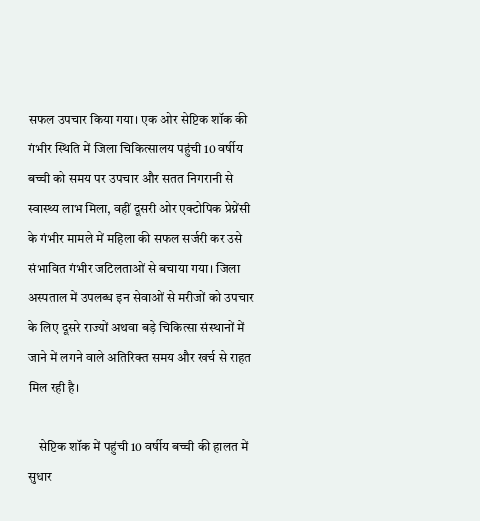सफल उपचार किया गया। एक ओर सेप्टिक शॉक की गंभीर स्थिति में जिला चिकित्सालय पहुंची 10 वर्षीय बच्ची को समय पर उपचार और सतत निगरानी से स्वास्थ्य लाभ मिला, वहीं दूसरी ओर एक्टोपिक प्रेग्नेंसी के गंभीर मामले में महिला की सफल सर्जरी कर उसे संभावित गंभीर जटिलताओं से बचाया गया। जिला अस्पताल में उपलब्ध इन सेवाओं से मरीजों को उपचार के लिए दूसरे राज्यों अथवा बड़े चिकित्सा संस्थानों में जाने में लगने वाले अतिरिक्त समय और खर्च से राहत मिल रही है।

    सेप्टिक शॉक में पहुंची 10 वर्षीय बच्ची की हालत में सुधार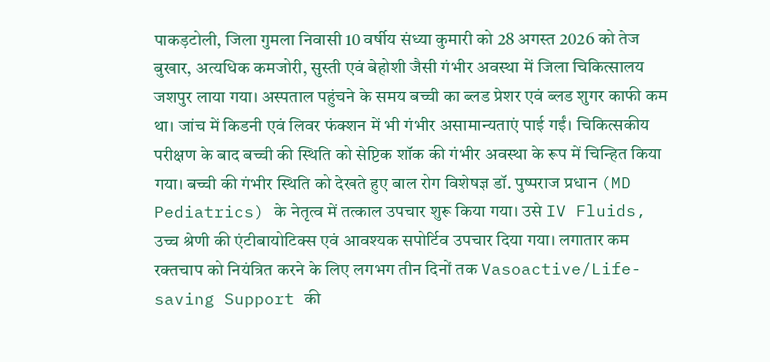पाकड़टोली, जिला गुमला निवासी 10 वर्षीय संध्या कुमारी को 28 अगस्त 2026 को तेज बुखार, अत्यधिक कमजोरी, सुस्ती एवं बेहोशी जैसी गंभीर अवस्था में जिला चिकित्सालय जशपुर लाया गया। अस्पताल पहुंचने के समय बच्ची का ब्लड प्रेशर एवं ब्लड शुगर काफी कम था। जांच में किडनी एवं लिवर फंक्शन में भी गंभीर असामान्यताएं पाई गईं। चिकित्सकीय परीक्षण के बाद बच्ची की स्थिति को सेप्टिक शॉक की गंभीर अवस्था के रूप में चिन्हित किया गया। बच्ची की गंभीर स्थिति को देखते हुए बाल रोग विशेषज्ञ डॉ. पुष्पराज प्रधान (MD Pediatrics) के नेतृत्व में तत्काल उपचार शुरू किया गया। उसे IV Fluids, उच्च श्रेणी की एंटीबायोटिक्स एवं आवश्यक सपोर्टिव उपचार दिया गया। लगातार कम रक्तचाप को नियंत्रित करने के लिए लगभग तीन दिनों तक Vasoactive/Life-saving Support की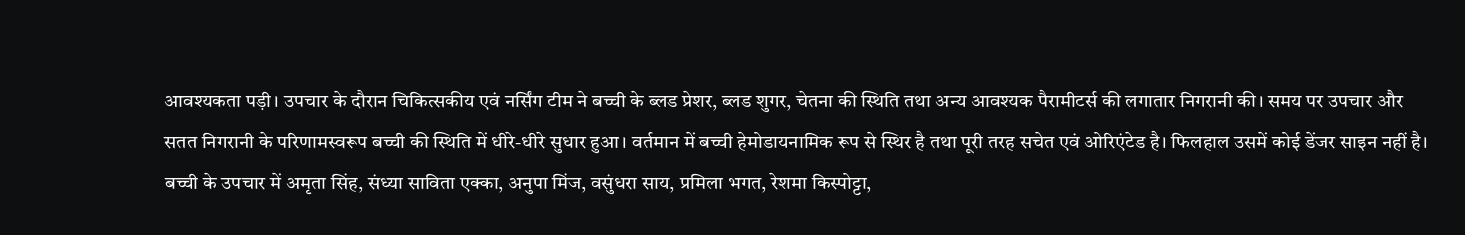आवश्यकता पड़ी। उपचार के दौरान चिकित्सकीय एवं नर्सिंग टीम ने बच्ची के ब्लड प्रेशर, ब्लड शुगर, चेतना की स्थिति तथा अन्य आवश्यक पैरामीटर्स की लगातार निगरानी की। समय पर उपचार और सतत निगरानी के परिणामस्वरूप बच्ची की स्थिति में धीरे-धीरे सुधार हुआ। वर्तमान में बच्ची हेमोडायनामिक रूप से स्थिर है तथा पूरी तरह सचेत एवं ओरिएंटेड है। फिलहाल उसमें कोई डेंजर साइन नहीं है। बच्ची के उपचार में अमृता सिंह, संध्या साविता एक्का, अनुपा मिंज, वसुंधरा साय, प्रमिला भगत, रेशमा किस्पोट्टा,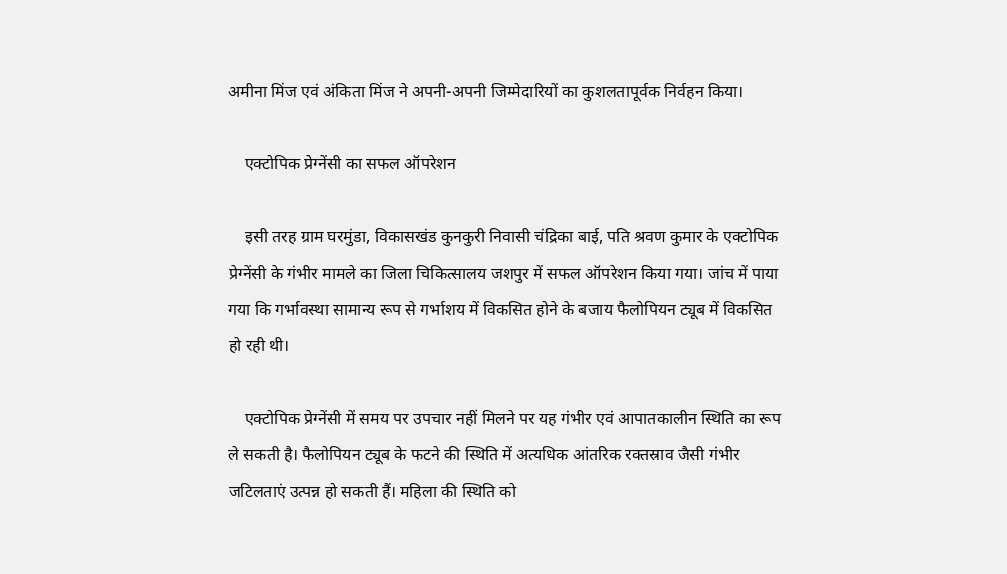अमीना मिंज एवं अंकिता मिंज ने अपनी-अपनी जिम्मेदारियों का कुशलतापूर्वक निर्वहन किया।

    एक्टोपिक प्रेग्नेंसी का सफल ऑपरेशन

    इसी तरह ग्राम घरमुंडा, विकासखंड कुनकुरी निवासी चंद्रिका बाई, पति श्रवण कुमार के एक्टोपिक प्रेग्नेंसी के गंभीर मामले का जिला चिकित्सालय जशपुर में सफल ऑपरेशन किया गया। जांच में पाया गया कि गर्भावस्था सामान्य रूप से गर्भाशय में विकसित होने के बजाय फैलोपियन ट्यूब में विकसित हो रही थी।

    एक्टोपिक प्रेग्नेंसी में समय पर उपचार नहीं मिलने पर यह गंभीर एवं आपातकालीन स्थिति का रूप ले सकती है। फैलोपियन ट्यूब के फटने की स्थिति में अत्यधिक आंतरिक रक्तस्राव जैसी गंभीर जटिलताएं उत्पन्न हो सकती हैं। महिला की स्थिति को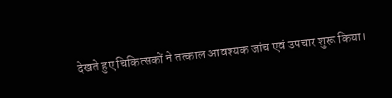देखते हुए चिकित्सकों ने तत्काल आवश्यक जांच एवं उपचार शुरू किया।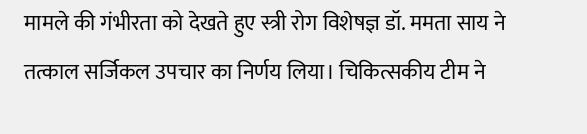मामले की गंभीरता को देखते हुए स्त्री रोग विशेषज्ञ डॉ. ममता साय ने तत्काल सर्जिकल उपचार का निर्णय लिया। चिकित्सकीय टीम ने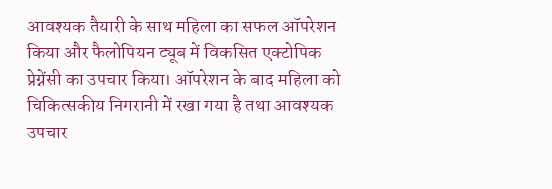आवश्यक तैयारी के साथ महिला का सफल ऑपरेशन किया और फैलोपियन ट्यूब में विकसित एक्टोपिक प्रेग्नेंसी का उपचार किया। ऑपरेशन के बाद महिला को चिकित्सकीय निगरानी में रखा गया है तथा आवश्यक उपचार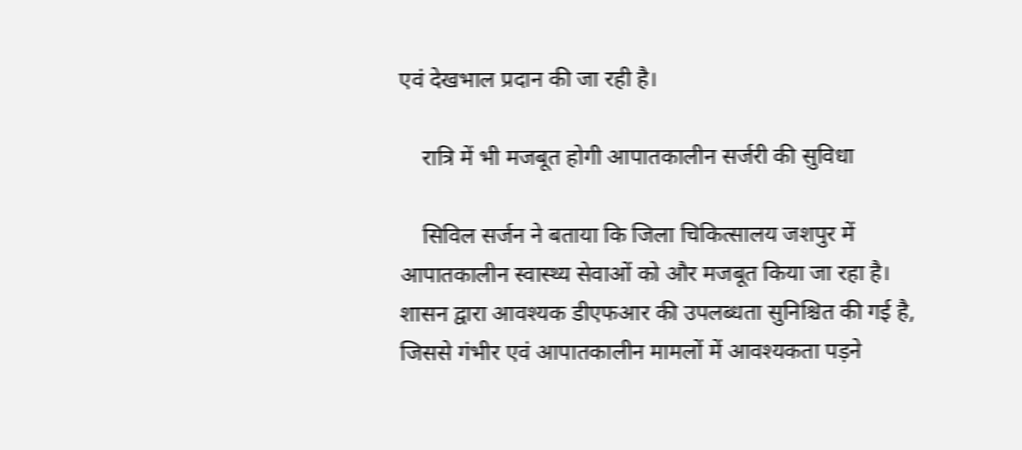एवं देखभाल प्रदान की जा रही है।

    रात्रि में भी मजबूत होगी आपातकालीन सर्जरी की सुविधा

    सिविल सर्जन ने बताया कि जिला चिकित्सालय जशपुर में आपातकालीन स्वास्थ्य सेवाओं को और मजबूत किया जा रहा है। शासन द्वारा आवश्यक डीएफआर की उपलब्धता सुनिश्चित की गई है, जिससे गंभीर एवं आपातकालीन मामलों में आवश्यकता पड़ने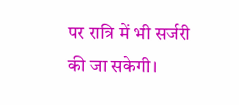पर रात्रि में भी सर्जरी की जा सकेगी।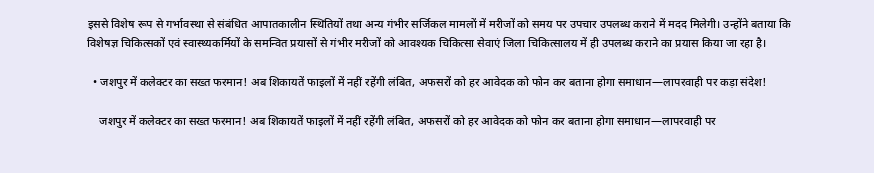इससे विशेष रूप से गर्भावस्था से संबंधित आपातकालीन स्थितियों तथा अन्य गंभीर सर्जिकल मामलों में मरीजों को समय पर उपचार उपलब्ध कराने में मदद मिलेगी। उन्होंने बताया कि विशेषज्ञ चिकित्सकों एवं स्वास्थ्यकर्मियों के समन्वित प्रयासों से गंभीर मरीजों को आवश्यक चिकित्सा सेवाएं जिला चिकित्सालय में ही उपलब्ध कराने का प्रयास किया जा रहा है।

  • जशपुर में कलेक्टर का सख्त फरमान! अब शिकायतें फाइलों में नहीं रहेंगी लंबित, अफसरों को हर आवेदक को फोन कर बताना होगा समाधान—लापरवाही पर कड़ा संदेश!

    जशपुर में कलेक्टर का सख्त फरमान! अब शिकायतें फाइलों में नहीं रहेंगी लंबित, अफसरों को हर आवेदक को फोन कर बताना होगा समाधान—लापरवाही पर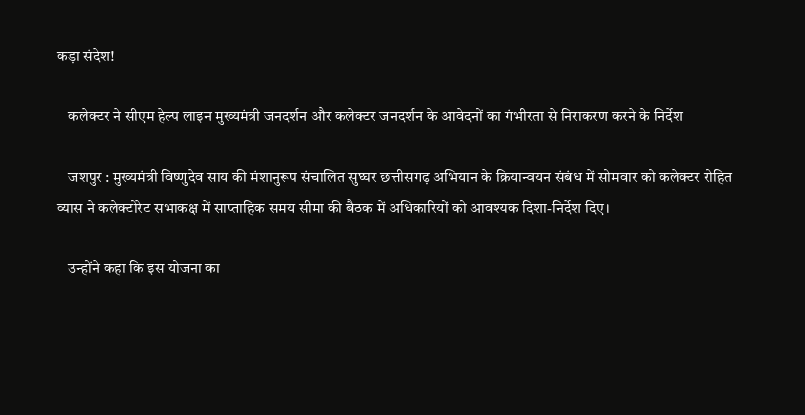कड़ा संदेश!

    कलेक्टर ने सीएम हेल्प लाइन मुख्यमंत्री जनदर्शन और कलेक्टर जनदर्शन के आवेदनों का गंभीरता से निराकरण करने के निर्देश

    जशपुर : मुख्यमंत्री विष्णुदेव साय की मंशानुरूप संचालित सुघ्घर छत्तीसगढ़ अभियान के क्रियान्वयन संबंध में सोमवार को कलेक्टर रोहित व्यास ने कलेक्टोरेट सभाकक्ष में साप्ताहिक समय सीमा की बैठक में अधिकारियों को आवश्यक दिशा-निर्देश दिए।

    उन्होंने कहा कि इस योजना का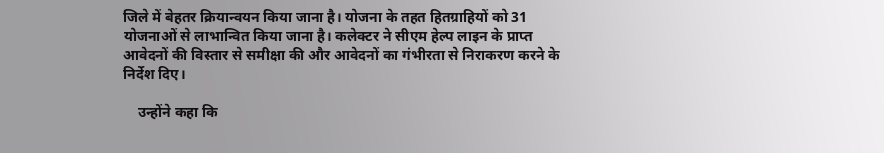जिले में बेहतर क्रियान्वयन किया जाना है। योजना के तहत हितग्राहियों को 31 योजनाओं से लाभान्वित किया जाना है। कलेक्टर ने सीएम हेल्प लाइन के प्राप्त आवेदनों की विस्तार से समीक्षा की और आवेदनों का गंभीरता से निराकरण करने के निर्देश दिए।

    उन्होंने कहा कि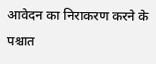आवेदन का निराकरण करने के पश्चात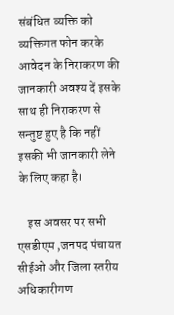संबंधित व्यक्ति को व्यक्तिगत फोन करके आवेदन के निराकरण की जानकारी अवश्य दें इसके साथ ही निराकरण से सन्तुष्ट हुए है कि नहीं इसकी भी जानकारी लेने के लिए कहा है।

    इस अवसर पर सभी एसडीएम ,जनपद पंचायत सीईओ और जिला स्तरीय अधिकारीगण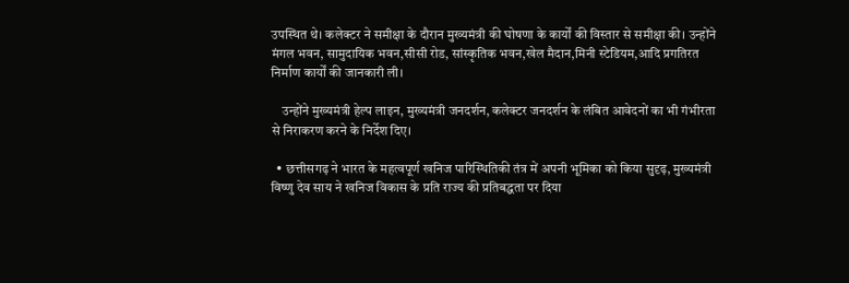उपस्थित थे। कलेक्टर ने समीक्षा के दौरान मुख्यमंत्री की घोषणा के कार्यों की विस्तार से समीक्षा की। उन्होंने मंगल भवन, सामुदायिक भवन,सीसी रोड, सांस्कृतिक भवन,खेल मैदान,मिनी स्टेडियम,आदि प्रगतिरत निर्माण कार्यों की जानकारी ली।

    उन्होंने मुख्यमंत्री हेल्प लाइन, मुख्यमंत्री जनदर्शन, कलेक्टर जनदर्शन के लंबित आवेदनों का भी गंभीरता से निराकरण करने के निर्देश दिए।

  • छत्तीसगढ़ ने भारत के महत्वपूर्ण खनिज पारिस्थितिकी तंत्र में अपनी भूमिका को किया सुदृढ़, मुख्यमंत्री विष्णु देव साय ने खनिज विकास के प्रति राज्य की प्रतिबद्धता पर दिया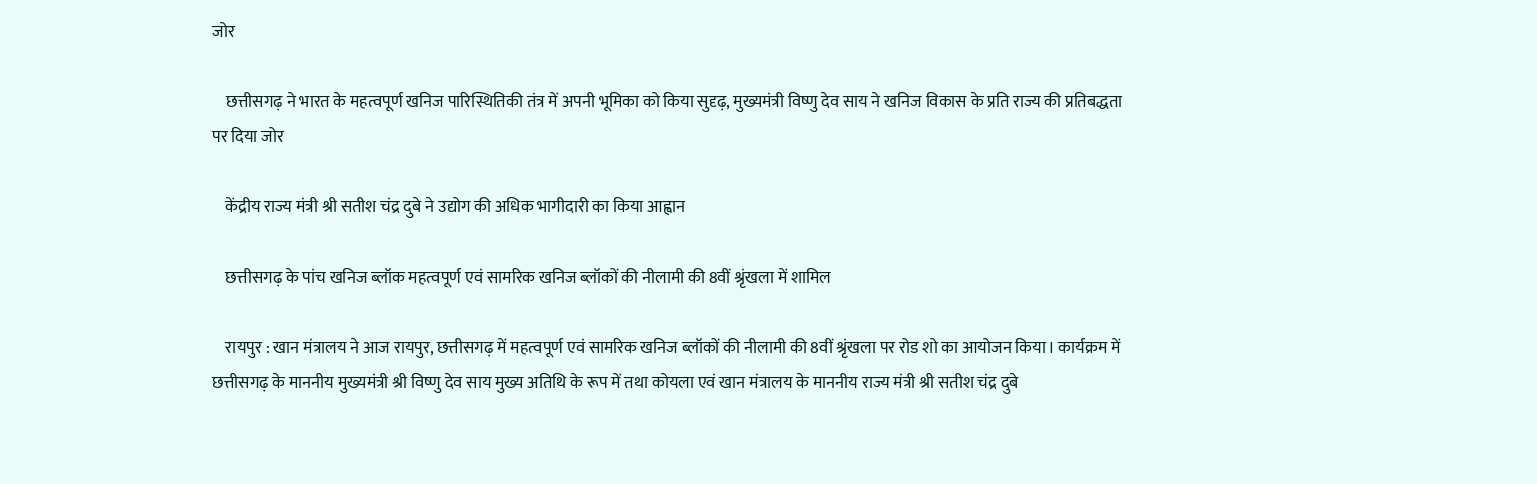जोर

    छत्तीसगढ़ ने भारत के महत्वपूर्ण खनिज पारिस्थितिकी तंत्र में अपनी भूमिका को किया सुदृढ़, मुख्यमंत्री विष्णु देव साय ने खनिज विकास के प्रति राज्य की प्रतिबद्धता पर दिया जोर

    केंद्रीय राज्य मंत्री श्री सतीश चंद्र दुबे ने उद्योग की अधिक भागीदारी का किया आह्वान

    छत्तीसगढ़ के पांच खनिज ब्लॉक महत्वपूर्ण एवं सामरिक खनिज ब्लॉकों की नीलामी की 8वीं श्रृंखला में शामिल

    रायपुर : खान मंत्रालय ने आज रायपुर, छत्तीसगढ़ में महत्वपूर्ण एवं सामरिक खनिज ब्लॉकों की नीलामी की 8वीं श्रृंखला पर रोड शो का आयोजन किया। कार्यक्रम में छत्तीसगढ़ के माननीय मुख्यमंत्री श्री विष्णु देव साय मुख्य अतिथि के रूप में तथा कोयला एवं खान मंत्रालय के माननीय राज्य मंत्री श्री सतीश चंद्र दुबे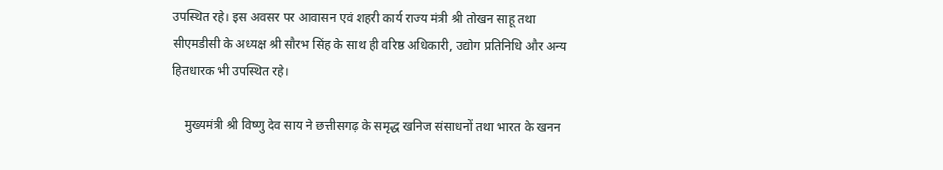उपस्थित रहे। इस अवसर पर आवासन एवं शहरी कार्य राज्य मंत्री श्री तोखन साहू तथा सीएमडीसी के अध्यक्ष श्री सौरभ सिंह के साथ ही वरिष्ठ अधिकारी, उद्योग प्रतिनिधि और अन्य हितधारक भी उपस्थित रहे।

    मुख्यमंत्री श्री विष्णु देव साय ने छत्तीसगढ़ के समृद्ध खनिज संसाधनों तथा भारत के खनन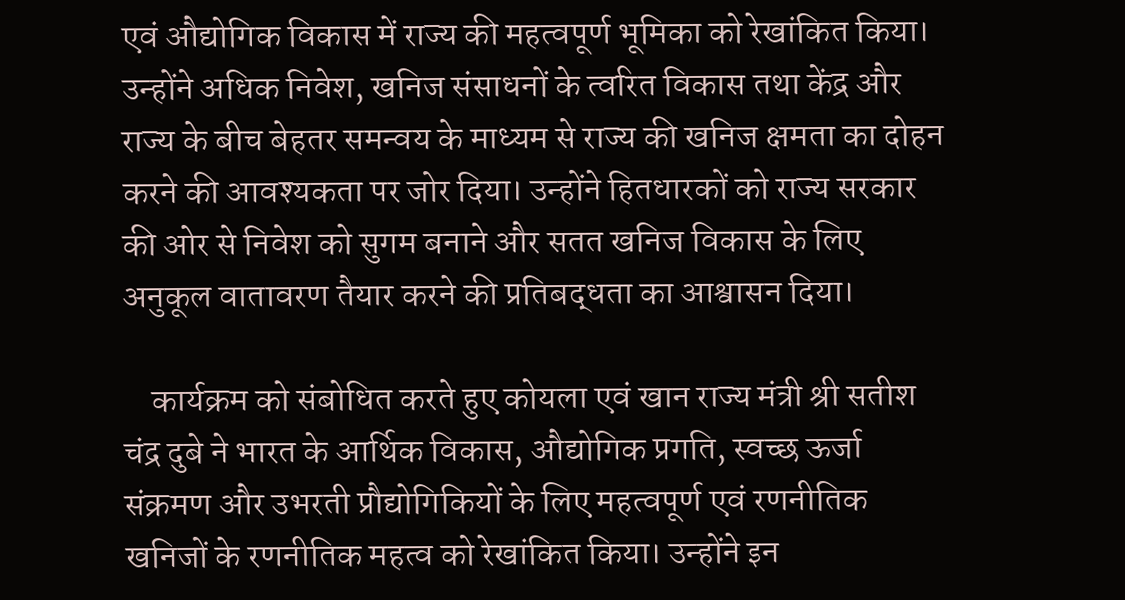एवं औद्योगिक विकास में राज्य की महत्वपूर्ण भूमिका को रेखांकित किया। उन्होंने अधिक निवेश, खनिज संसाधनों के त्वरित विकास तथा केंद्र और राज्य के बीच बेहतर समन्वय के माध्यम से राज्य की खनिज क्षमता का दोहन करने की आवश्यकता पर जोर दिया। उन्होंने हितधारकों को राज्य सरकार की ओर से निवेश को सुगम बनाने और सतत खनिज विकास के लिए अनुकूल वातावरण तैयार करने की प्रतिबद्धता का आश्वासन दिया।

    कार्यक्रम को संबोधित करते हुए कोयला एवं खान राज्य मंत्री श्री सतीश चंद्र दुबे ने भारत के आर्थिक विकास, औद्योगिक प्रगति, स्वच्छ ऊर्जा संक्रमण और उभरती प्रौद्योगिकियों के लिए महत्वपूर्ण एवं रणनीतिक खनिजों के रणनीतिक महत्व को रेखांकित किया। उन्होंने इन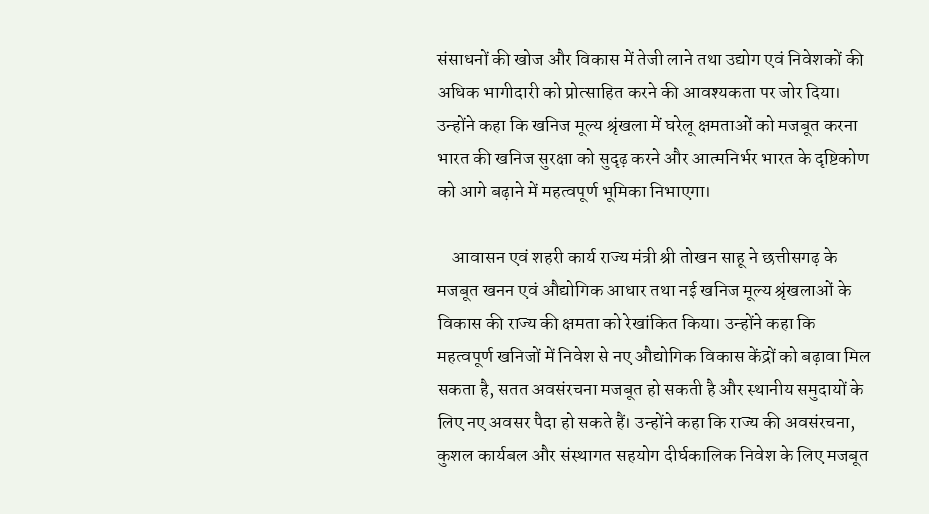संसाधनों की खोज और विकास में तेजी लाने तथा उद्योग एवं निवेशकों की अधिक भागीदारी को प्रोत्साहित करने की आवश्यकता पर जोर दिया। उन्होंने कहा कि खनिज मूल्य श्रृंखला में घरेलू क्षमताओं को मजबूत करना भारत की खनिज सुरक्षा को सुदृढ़ करने और आत्मनिर्भर भारत के दृष्टिकोण को आगे बढ़ाने में महत्वपूर्ण भूमिका निभाएगा।

    आवासन एवं शहरी कार्य राज्य मंत्री श्री तोखन साहू ने छत्तीसगढ़ के मजबूत खनन एवं औद्योगिक आधार तथा नई खनिज मूल्य श्रृंखलाओं के विकास की राज्य की क्षमता को रेखांकित किया। उन्होंने कहा कि महत्वपूर्ण खनिजों में निवेश से नए औद्योगिक विकास केंद्रों को बढ़ावा मिल सकता है, सतत अवसंरचना मजबूत हो सकती है और स्थानीय समुदायों के लिए नए अवसर पैदा हो सकते हैं। उन्होंने कहा कि राज्य की अवसंरचना, कुशल कार्यबल और संस्थागत सहयोग दीर्घकालिक निवेश के लिए मजबूत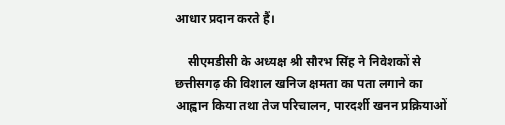आधार प्रदान करते हैं।

    सीएमडीसी के अध्यक्ष श्री सौरभ सिंह ने निवेशकों से छत्तीसगढ़ की विशाल खनिज क्षमता का पता लगाने का आह्वान किया तथा तेज परिचालन, पारदर्शी खनन प्रक्रियाओं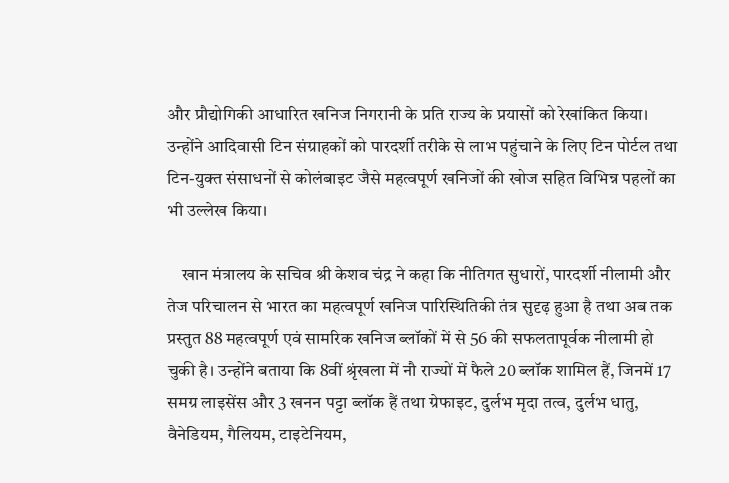और प्रौद्योगिकी आधारित खनिज निगरानी के प्रति राज्य के प्रयासों को रेखांकित किया। उन्होंने आदिवासी टिन संग्राहकों को पारदर्शी तरीके से लाभ पहुंचाने के लिए टिन पोर्टल तथा टिन-युक्त संसाधनों से कोलंबाइट जैसे महत्वपूर्ण खनिजों की खोज सहित विभिन्न पहलों का भी उल्लेख किया।

    खान मंत्रालय के सचिव श्री केशव चंद्र ने कहा कि नीतिगत सुधारों, पारदर्शी नीलामी और तेज परिचालन से भारत का महत्वपूर्ण खनिज पारिस्थितिकी तंत्र सुदृढ़ हुआ है तथा अब तक प्रस्तुत 88 महत्वपूर्ण एवं सामरिक खनिज ब्लॉकों में से 56 की सफलतापूर्वक नीलामी हो चुकी है। उन्होंने बताया कि 8वीं श्रृंखला में नौ राज्यों में फैले 20 ब्लॉक शामिल हैं, जिनमें 17 समग्र लाइसेंस और 3 खनन पट्टा ब्लॉक हैं तथा ग्रेफाइट, दुर्लभ मृदा तत्व, दुर्लभ धातु, वैनेडियम, गैलियम, टाइटेनियम,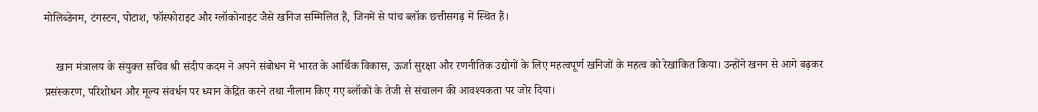मोलिब्डेनम, टंगस्टन, पोटाश, फॉस्फोराइट और ग्लॉकोनाइट जैसे खनिज सम्मिलित हैं, जिनमें से पांच ब्लॉक छत्तीसगढ़ में स्थित हैं।

    खान मंत्रालय के संयुक्त सचिव श्री संदीप कदम ने अपने संबोधन में भारत के आर्थिक विकास, ऊर्जा सुरक्षा और रणनीतिक उद्योगों के लिए महत्वपूर्ण खनिजों के महत्व को रेखांकित किया। उन्होंने खनन से आगे बढ़कर प्रसंस्करण, परिशोधन और मूल्य संवर्धन पर ध्यान केंद्रित करने तथा नीलाम किए गए ब्लॉकों के तेजी से संचालन की आवश्यकता पर जोर दिया।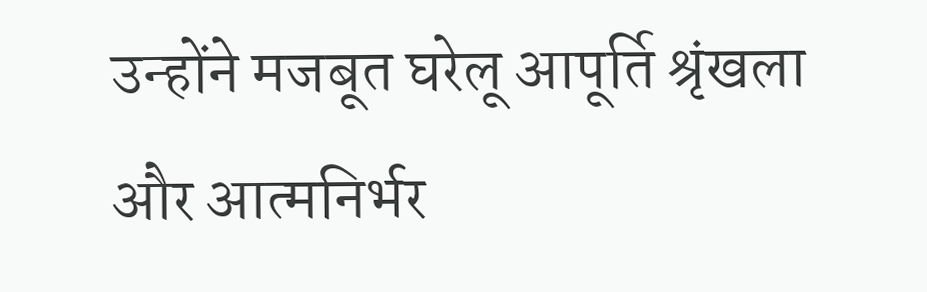उन्होंने मजबूत घरेलू आपूर्ति श्रृंखला और आत्मनिर्भर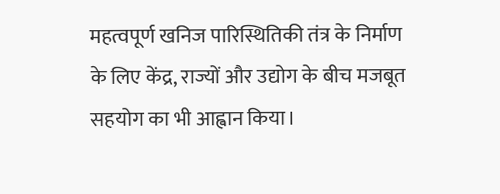महत्वपूर्ण खनिज पारिस्थितिकी तंत्र के निर्माण के लिए केंद्र, राज्यों और उद्योग के बीच मजबूत सहयोग का भी आह्वान किया।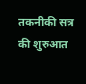तकनीकी सत्र की शुरुआत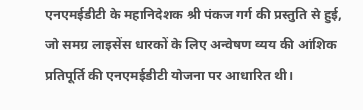एनएमईडीटी के महानिदेशक श्री पंकज गर्ग की प्रस्तुति से हुई, जो समग्र लाइसेंस धारकों के लिए अन्वेषण व्यय की आंशिक प्रतिपूर्ति की एनएमईडीटी योजना पर आधारित थी।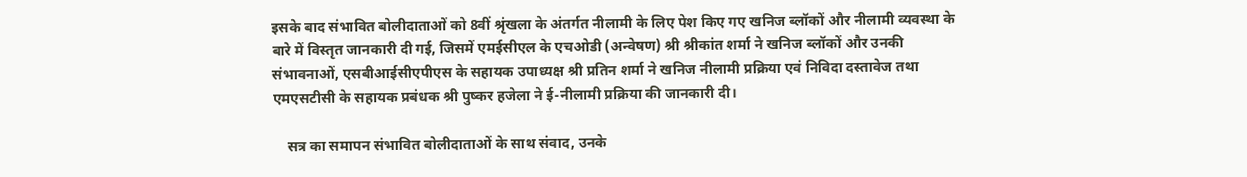इसके बाद संभावित बोलीदाताओं को 8वीं श्रृंखला के अंतर्गत नीलामी के लिए पेश किए गए खनिज ब्लॉकों और नीलामी व्यवस्था के बारे में विस्तृत जानकारी दी गई, जिसमें एमईसीएल के एचओडी (अन्वेषण) श्री श्रीकांत शर्मा ने खनिज ब्लॉकों और उनकी संभावनाओं, एसबीआईसीएपीएस के सहायक उपाध्यक्ष श्री प्रतिन शर्मा ने खनिज नीलामी प्रक्रिया एवं निविदा दस्तावेज तथा एमएसटीसी के सहायक प्रबंधक श्री पुष्कर हजेला ने ई-नीलामी प्रक्रिया की जानकारी दी।

    सत्र का समापन संभावित बोलीदाताओं के साथ संवाद, उनके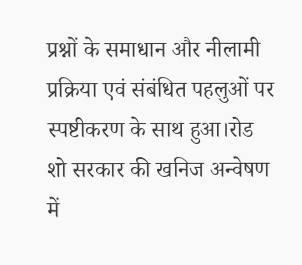प्रश्नों के समाधान और नीलामी प्रक्रिया एवं संबंधित पहलुओं पर स्पष्टीकरण के साथ हुआ।रोड शो सरकार की खनिज अन्वेषण में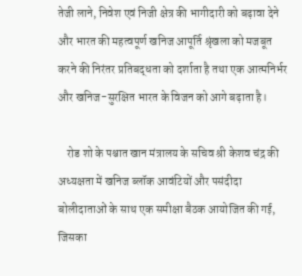तेजी लाने, निवेश एवं निजी क्षेत्र की भागीदारी को बढ़ावा देने और भारत की महत्वपूर्ण खनिज आपूर्ति श्रृंखला को मजबूत करने की निरंतर प्रतिबद्धता को दर्शाता है तथा एक आत्मनिर्भर और खनिज-सुरक्षित भारत के विजन को आगे बढ़ाता है।

    रोड शो के पश्चात खान मंत्रालय के सचिव श्री केशव चंद्र की अध्यक्षता में खनिज ब्लॉक आवंटियों और पसंदीदा बोलीदाताओं के साथ एक समीक्षा बैठक आयोजित की गई, जिसका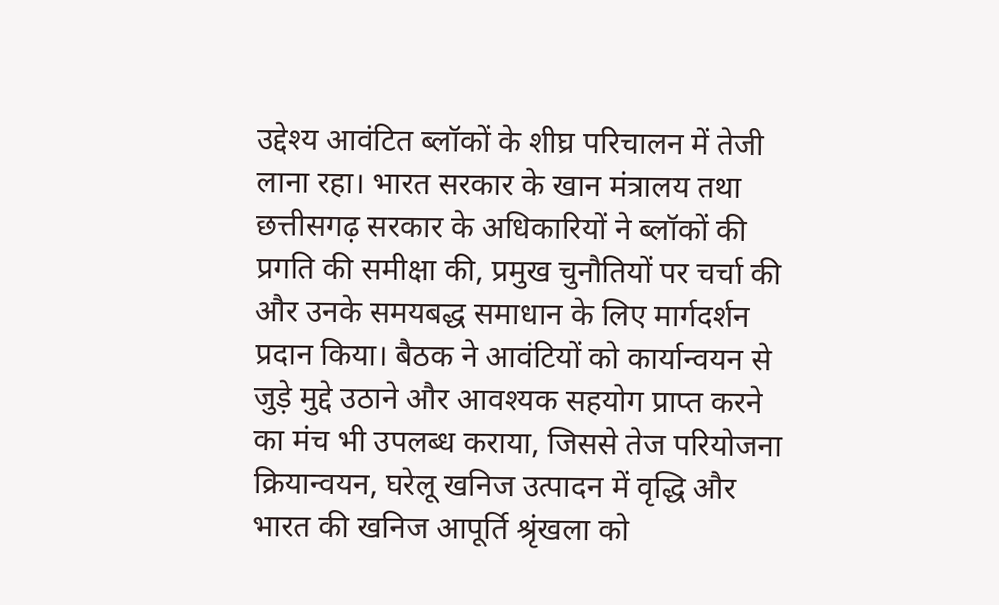उद्देश्य आवंटित ब्लॉकों के शीघ्र परिचालन में तेजी लाना रहा। भारत सरकार के खान मंत्रालय तथा छत्तीसगढ़ सरकार के अधिकारियों ने ब्लॉकों की प्रगति की समीक्षा की, प्रमुख चुनौतियों पर चर्चा की और उनके समयबद्ध समाधान के लिए मार्गदर्शन प्रदान किया। बैठक ने आवंटियों को कार्यान्वयन से जुड़े मुद्दे उठाने और आवश्यक सहयोग प्राप्त करने का मंच भी उपलब्ध कराया, जिससे तेज परियोजना क्रियान्वयन, घरेलू खनिज उत्पादन में वृद्धि और भारत की खनिज आपूर्ति श्रृंखला को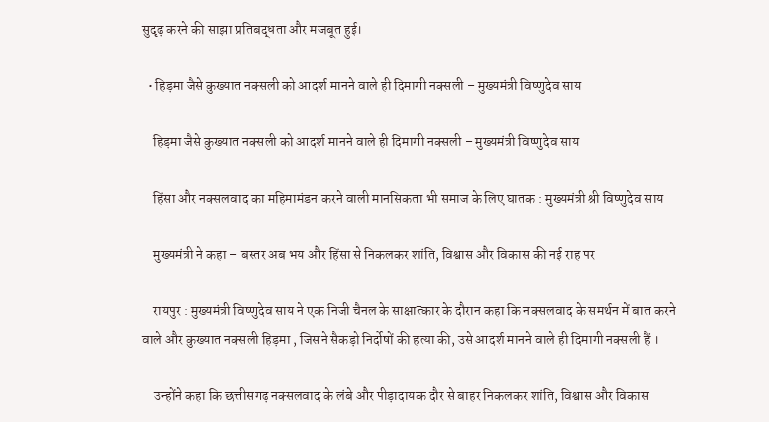सुदृढ़ करने की साझा प्रतिबद्धता और मजबूत हुई।

  • हिड़मा जैसे कुख्यात नक्सली को आदर्श मानने वाले ही दिमागी नक्सली – मुख्यमंत्री विष्णुदेव साय

    हिड़मा जैसे कुख्यात नक्सली को आदर्श मानने वाले ही दिमागी नक्सली – मुख्यमंत्री विष्णुदेव साय

    हिंसा और नक्सलवाद का महिमामंडन करने वाली मानसिकता भी समाज के लिए घातक : मुख्यमंत्री श्री विष्णुदेव साय

    मुख्यमंत्री ने कहा – बस्तर अब भय और हिंसा से निकलकर शांति, विश्वास और विकास की नई राह पर

    रायपुर : मुख्यमंत्री विष्णुदेव साय ने एक निजी चैनल के साक्षात्कार के दौरान कहा कि नक्सलवाद के समर्थन में बात करने वाले और कुख्यात नक्सली हिड़मा , जिसने सैकड़ो निर्दोषों की हत्या की, उसे आदर्श मानने वाले ही दिमागी नक्सली हैं ।

    उन्होंने कहा कि छत्तीसगढ़ नक्सलवाद के लंबे और पीड़ादायक दौर से बाहर निकलकर शांति, विश्वास और विकास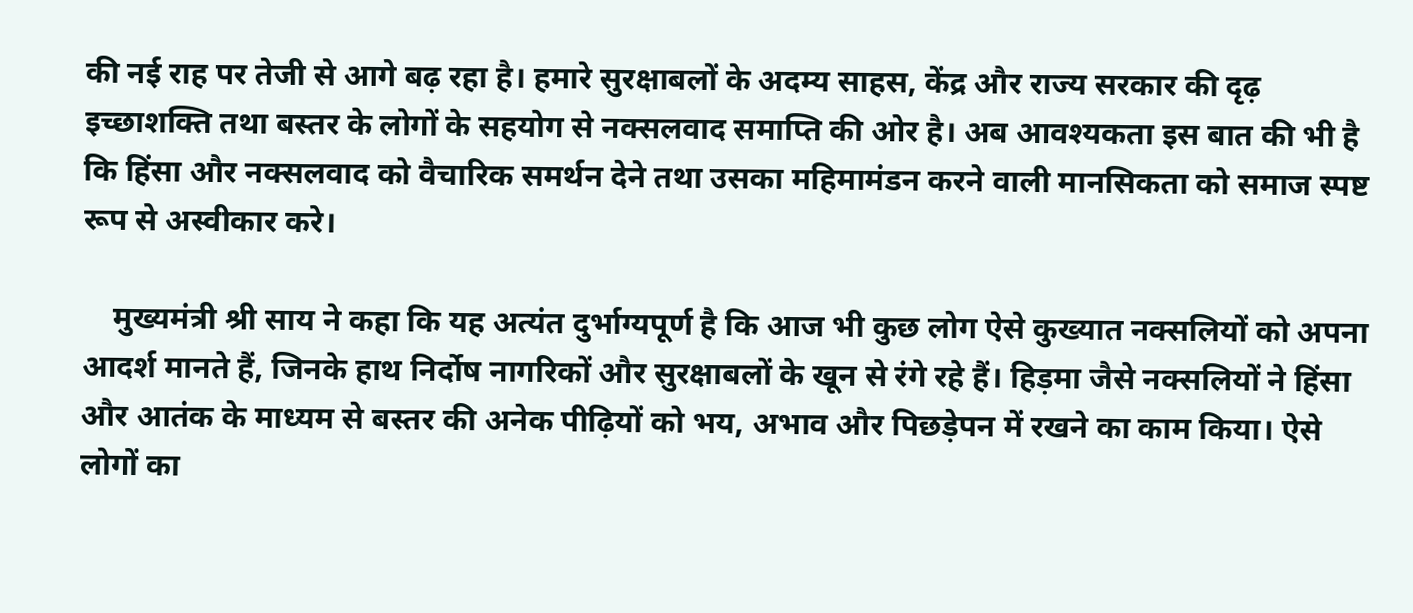की नई राह पर तेजी से आगे बढ़ रहा है। हमारे सुरक्षाबलों के अदम्य साहस, केंद्र और राज्य सरकार की दृढ़ इच्छाशक्ति तथा बस्तर के लोगों के सहयोग से नक्सलवाद समाप्ति की ओर है। अब आवश्यकता इस बात की भी है कि हिंसा और नक्सलवाद को वैचारिक समर्थन देने तथा उसका महिमामंडन करने वाली मानसिकता को समाज स्पष्ट रूप से अस्वीकार करे।

    मुख्यमंत्री श्री साय ने कहा कि यह अत्यंत दुर्भाग्यपूर्ण है कि आज भी कुछ लोग ऐसे कुख्यात नक्सलियों को अपना आदर्श मानते हैं, जिनके हाथ निर्दोष नागरिकों और सुरक्षाबलों के खून से रंगे रहे हैं। हिड़मा जैसे नक्सलियों ने हिंसा और आतंक के माध्यम से बस्तर की अनेक पीढ़ियों को भय, अभाव और पिछड़ेपन में रखने का काम किया। ऐसे लोगों का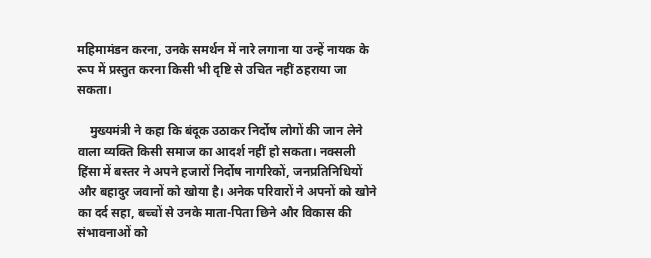महिमामंडन करना, उनके समर्थन में नारे लगाना या उन्हें नायक के रूप में प्रस्तुत करना किसी भी दृष्टि से उचित नहीं ठहराया जा सकता।

    मुख्यमंत्री ने कहा कि बंदूक उठाकर निर्दोष लोगों की जान लेने वाला व्यक्ति किसी समाज का आदर्श नहीं हो सकता। नक्सली हिंसा में बस्तर ने अपने हजारों निर्दोष नागरिकों, जनप्रतिनिधियों और बहादुर जवानों को खोया है। अनेक परिवारों ने अपनों को खोने का दर्द सहा, बच्चों से उनके माता-पिता छिने और विकास की संभावनाओं को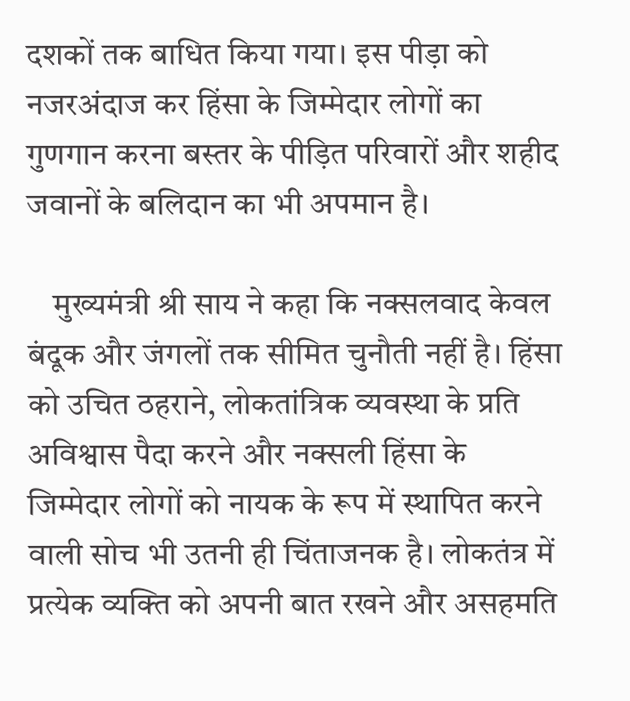दशकों तक बाधित किया गया। इस पीड़ा को नजरअंदाज कर हिंसा के जिम्मेदार लोगों का गुणगान करना बस्तर के पीड़ित परिवारों और शहीद जवानों के बलिदान का भी अपमान है।

    मुख्यमंत्री श्री साय ने कहा कि नक्सलवाद केवल बंदूक और जंगलों तक सीमित चुनौती नहीं है। हिंसा को उचित ठहराने, लोकतांत्रिक व्यवस्था के प्रति अविश्वास पैदा करने और नक्सली हिंसा के जिम्मेदार लोगों को नायक के रूप में स्थापित करने वाली सोच भी उतनी ही चिंताजनक है। लोकतंत्र में प्रत्येक व्यक्ति को अपनी बात रखने और असहमति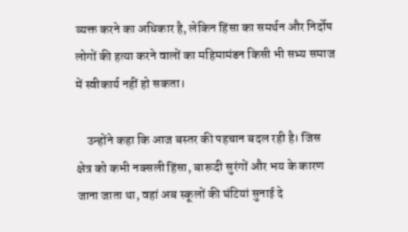व्यक्त करने का अधिकार है, लेकिन हिंसा का समर्थन और निर्दोष लोगों की हत्या करने वालों का महिमामंडन किसी भी सभ्य समाज में स्वीकार्य नहीं हो सकता।

    उन्होंने कहा कि आज बस्तर की पहचान बदल रही है। जिस क्षेत्र को कभी नक्सली हिंसा, बारूदी सुरंगों और भय के कारण जाना जाता था, वहां अब स्कूलों की घंटियां सुनाई दे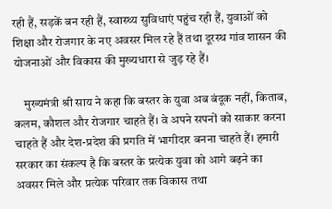रही हैं, सड़कें बन रही हैं, स्वास्थ्य सुविधाएं पहुंच रही हैं, युवाओं को शिक्षा और रोजगार के नए अवसर मिल रहे हैं तथा दूरस्थ गांव शासन की योजनाओं और विकास की मुख्यधारा से जुड़ रहे हैं।

    मुख्यमंत्री श्री साय ने कहा कि बस्तर के युवा अब बंदूक नहीं, किताब, कलम, कौशल और रोजगार चाहते हैं। वे अपने सपनों को साकार करना चाहते हैं और देश-प्रदेश की प्रगति में भागीदार बनना चाहते हैं। हमारी सरकार का संकल्प है कि बस्तर के प्रत्येक युवा को आगे बढ़ने का अवसर मिले और प्रत्येक परिवार तक विकास तथा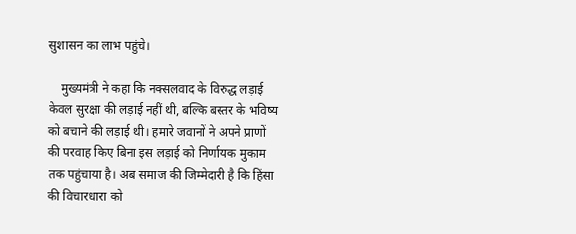सुशासन का लाभ पहुंचे।

    मुख्यमंत्री ने कहा कि नक्सलवाद के विरुद्ध लड़ाई केवल सुरक्षा की लड़ाई नहीं थी, बल्कि बस्तर के भविष्य को बचाने की लड़ाई थी। हमारे जवानों ने अपने प्राणों की परवाह किए बिना इस लड़ाई को निर्णायक मुकाम तक पहुंचाया है। अब समाज की जिम्मेदारी है कि हिंसा की विचारधारा को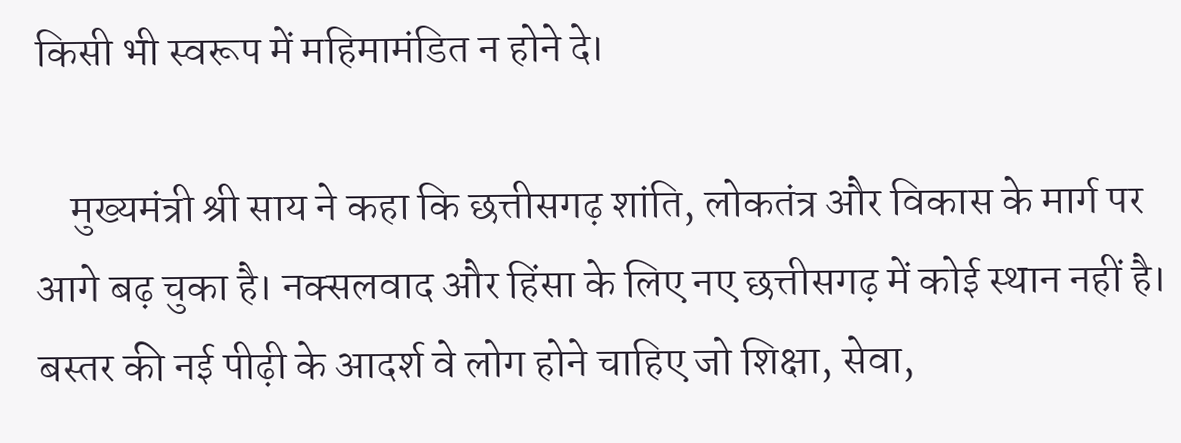किसी भी स्वरूप में महिमामंडित न होने दे।

    मुख्यमंत्री श्री साय ने कहा कि छत्तीसगढ़ शांति, लोकतंत्र और विकास के मार्ग पर आगे बढ़ चुका है। नक्सलवाद और हिंसा के लिए नए छत्तीसगढ़ में कोई स्थान नहीं है। बस्तर की नई पीढ़ी के आदर्श वे लोग होने चाहिए जो शिक्षा, सेवा,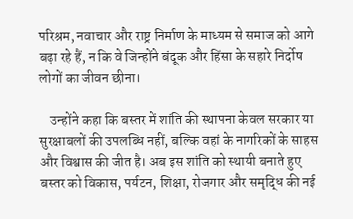परिश्रम, नवाचार और राष्ट्र निर्माण के माध्यम से समाज को आगे बढ़ा रहे हैं, न कि वे जिन्होंने बंदूक और हिंसा के सहारे निर्दोष लोगों का जीवन छीना।

    उन्होंने कहा कि बस्तर में शांति की स्थापना केवल सरकार या सुरक्षाबलों की उपलब्धि नहीं, बल्कि वहां के नागरिकों के साहस और विश्वास की जीत है। अब इस शांति को स्थायी बनाते हुए बस्तर को विकास, पर्यटन, शिक्षा, रोजगार और समृद्धि की नई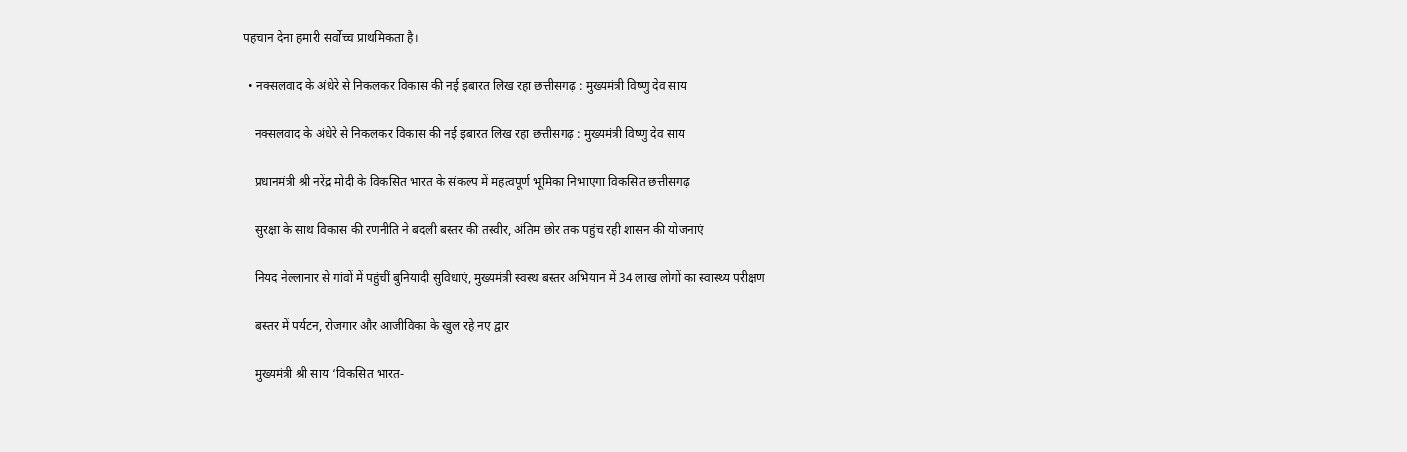पहचान देना हमारी सर्वोच्च प्राथमिकता है।

  • नक्सलवाद के अंधेरे से निकलकर विकास की नई इबारत लिख रहा छत्तीसगढ़ : मुख्यमंत्री विष्णु देव साय

    नक्सलवाद के अंधेरे से निकलकर विकास की नई इबारत लिख रहा छत्तीसगढ़ : मुख्यमंत्री विष्णु देव साय

    प्रधानमंत्री श्री नरेंद्र मोदी के विकसित भारत के संकल्प में महत्वपूर्ण भूमिका निभाएगा विकसित छत्तीसगढ़

    सुरक्षा के साथ विकास की रणनीति ने बदली बस्तर की तस्वीर, अंतिम छोर तक पहुंच रही शासन की योजनाएं

    नियद नेल्लानार से गांवों में पहुंचीं बुनियादी सुविधाएं, मुख्यमंत्री स्वस्थ बस्तर अभियान में 34 लाख लोगों का स्वास्थ्य परीक्षण

    बस्तर में पर्यटन, रोजगार और आजीविका के खुल रहे नए द्वार

    मुख्यमंत्री श्री साय ‘विकसित भारत-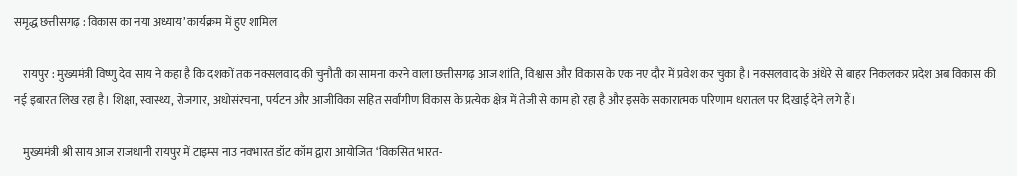समृद्ध छत्तीसगढ़ : विकास का नया अध्याय’ कार्यक्रम में हुए शामिल

    रायपुर : मुख्यमंत्री विष्णु देव साय ने कहा है कि दशकों तक नक्सलवाद की चुनौती का सामना करने वाला छत्तीसगढ़ आज शांति, विश्वास और विकास के एक नए दौर में प्रवेश कर चुका है। नक्सलवाद के अंधेरे से बाहर निकलकर प्रदेश अब विकास की नई इबारत लिख रहा है। शिक्षा, स्वास्थ्य, रोजगार, अधोसंरचना, पर्यटन और आजीविका सहित सर्वांगीण विकास के प्रत्येक क्षेत्र में तेजी से काम हो रहा है और इसके सकारात्मक परिणाम धरातल पर दिखाई देने लगे हैं।

    मुख्यमंत्री श्री साय आज राजधानी रायपुर में टाइम्स नाउ नवभारत डॉट कॉम द्वारा आयोजित ‘विकसित भारत-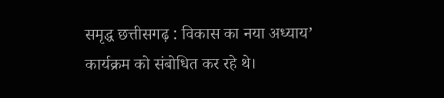समृद्ध छत्तीसगढ़ : विकास का नया अध्याय’ कार्यक्रम को संबोधित कर रहे थे।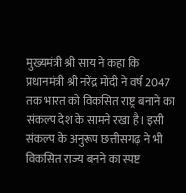मुख्यमंत्री श्री साय ने कहा कि प्रधानमंत्री श्री नरेंद्र मोदी ने वर्ष 2047 तक भारत को विकसित राष्ट्र बनाने का संकल्प देश के सामने रखा है। इसी संकल्प के अनुरूप छत्तीसगढ़ ने भी विकसित राज्य बनने का स्पष्ट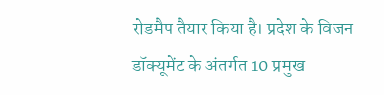रोडमैप तैयार किया है। प्रदेश के विजन डॉक्यूमेंट के अंतर्गत 10 प्रमुख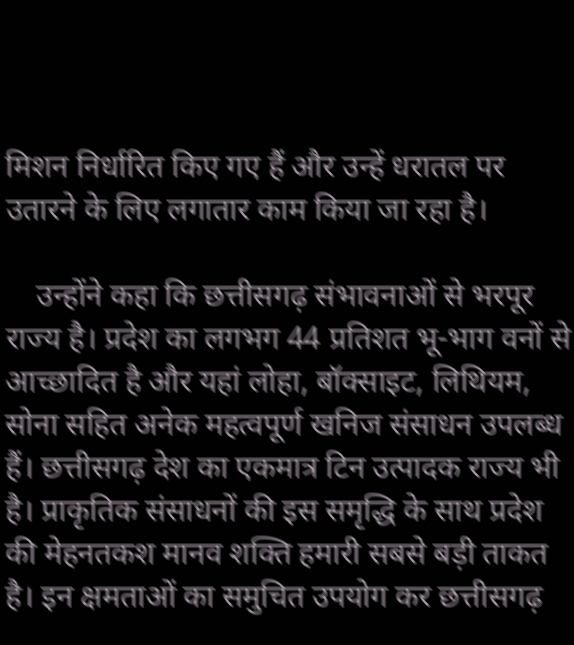मिशन निर्धारित किए गए हैं और उन्हें धरातल पर उतारने के लिए लगातार काम किया जा रहा है।

    उन्होंने कहा कि छत्तीसगढ़ संभावनाओं से भरपूर राज्य है। प्रदेश का लगभग 44 प्रतिशत भू-भाग वनों से आच्छादित है और यहां लोहा, बॉक्साइट, लिथियम, सोना सहित अनेक महत्वपूर्ण खनिज संसाधन उपलब्ध हैं। छत्तीसगढ़ देश का एकमात्र टिन उत्पादक राज्य भी है। प्राकृतिक संसाधनों की इस समृद्धि के साथ प्रदेश की मेहनतकश मानव शक्ति हमारी सबसे बड़ी ताकत है। इन क्षमताओं का समुचित उपयोग कर छत्तीसगढ़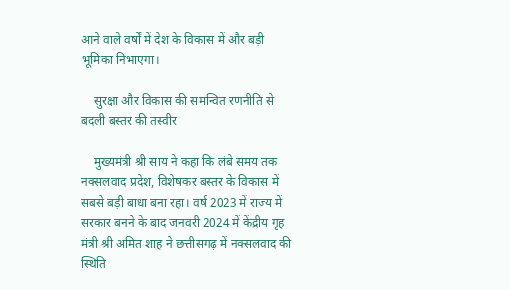आने वाले वर्षों में देश के विकास में और बड़ी भूमिका निभाएगा।

    सुरक्षा और विकास की समन्वित रणनीति से बदली बस्तर की तस्वीर

    मुख्यमंत्री श्री साय ने कहा कि लंबे समय तक नक्सलवाद प्रदेश, विशेषकर बस्तर के विकास में सबसे बड़ी बाधा बना रहा। वर्ष 2023 में राज्य में सरकार बनने के बाद जनवरी 2024 में केंद्रीय गृह मंत्री श्री अमित शाह ने छत्तीसगढ़ में नक्सलवाद की स्थिति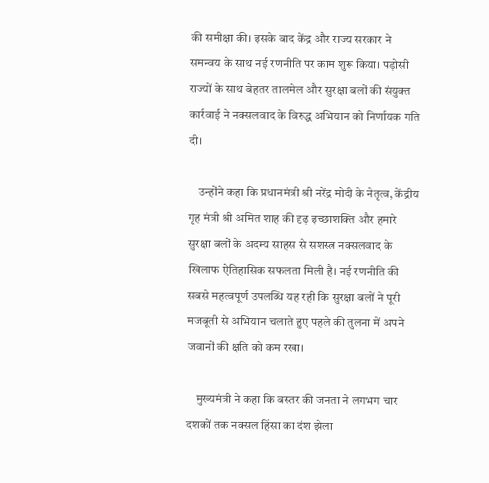की समीक्षा की। इसके बाद केंद्र और राज्य सरकार ने समन्वय के साथ नई रणनीति पर काम शुरू किया। पड़ोसी राज्यों के साथ बेहतर तालमेल और सुरक्षा बलों की संयुक्त कार्रवाई ने नक्सलवाद के विरुद्ध अभियान को निर्णायक गति दी।

    उन्होंने कहा कि प्रधानमंत्री श्री नरेंद्र मोदी के नेतृत्व, केंद्रीय गृह मंत्री श्री अमित शाह की दृढ़ इच्छाशक्ति और हमारे सुरक्षा बलों के अदम्य साहस से सशस्त्र नक्सलवाद के खिलाफ ऐतिहासिक सफलता मिली है। नई रणनीति की सबसे महत्वपूर्ण उपलब्धि यह रही कि सुरक्षा बलों ने पूरी मजबूती से अभियान चलाते हुए पहले की तुलना में अपने जवानों की क्षति को कम रखा।

    मुख्यमंत्री ने कहा कि बस्तर की जनता ने लगभग चार दशकों तक नक्सल हिंसा का दंश झेला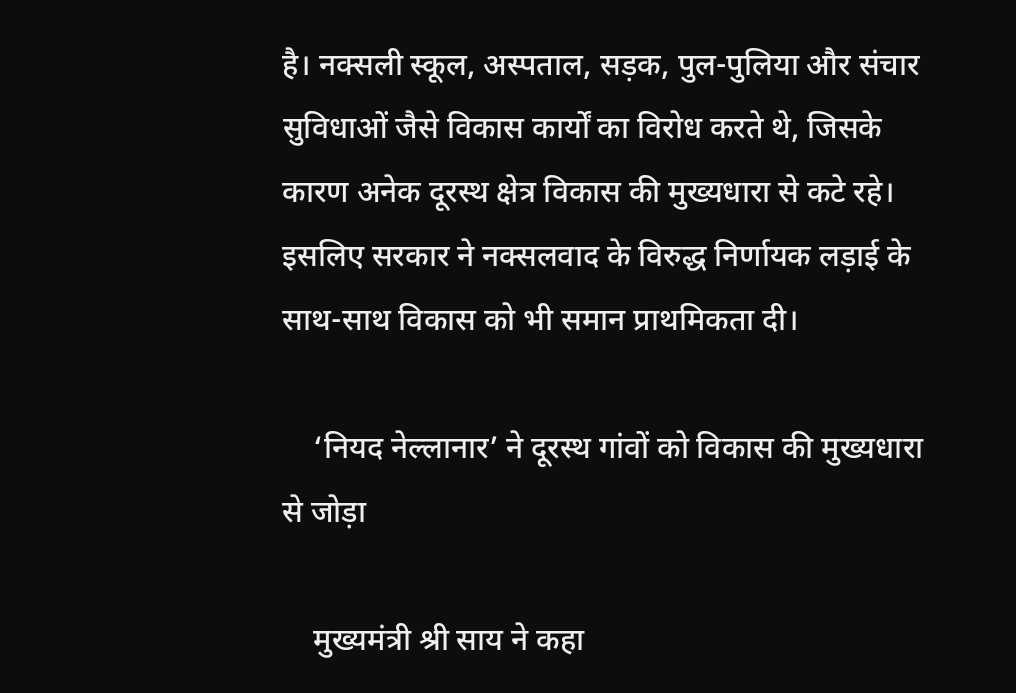है। नक्सली स्कूल, अस्पताल, सड़क, पुल-पुलिया और संचार सुविधाओं जैसे विकास कार्यों का विरोध करते थे, जिसके कारण अनेक दूरस्थ क्षेत्र विकास की मुख्यधारा से कटे रहे। इसलिए सरकार ने नक्सलवाद के विरुद्ध निर्णायक लड़ाई के साथ-साथ विकास को भी समान प्राथमिकता दी।

    ‘नियद नेल्लानार’ ने दूरस्थ गांवों को विकास की मुख्यधारा से जोड़ा

    मुख्यमंत्री श्री साय ने कहा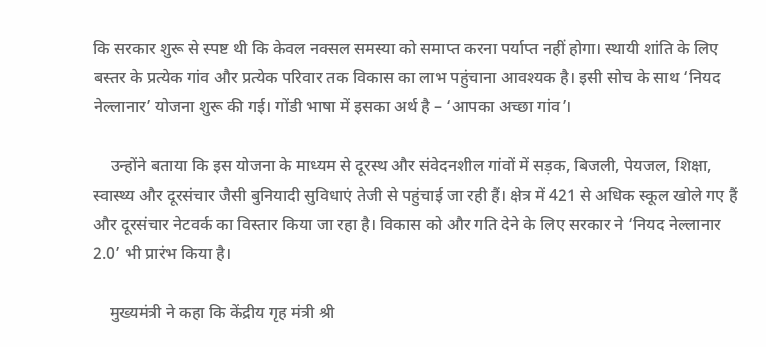कि सरकार शुरू से स्पष्ट थी कि केवल नक्सल समस्या को समाप्त करना पर्याप्त नहीं होगा। स्थायी शांति के लिए बस्तर के प्रत्येक गांव और प्रत्येक परिवार तक विकास का लाभ पहुंचाना आवश्यक है। इसी सोच के साथ ‘नियद नेल्लानार’ योजना शुरू की गई। गोंडी भाषा में इसका अर्थ है – ‘आपका अच्छा गांव’।

    उन्होंने बताया कि इस योजना के माध्यम से दूरस्थ और संवेदनशील गांवों में सड़क, बिजली, पेयजल, शिक्षा, स्वास्थ्य और दूरसंचार जैसी बुनियादी सुविधाएं तेजी से पहुंचाई जा रही हैं। क्षेत्र में 421 से अधिक स्कूल खोले गए हैं और दूरसंचार नेटवर्क का विस्तार किया जा रहा है। विकास को और गति देने के लिए सरकार ने ‘नियद नेल्लानार 2.0’ भी प्रारंभ किया है।

    मुख्यमंत्री ने कहा कि केंद्रीय गृह मंत्री श्री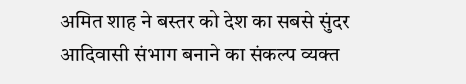अमित शाह ने बस्तर को देश का सबसे सुंदर आदिवासी संभाग बनाने का संकल्प व्यक्त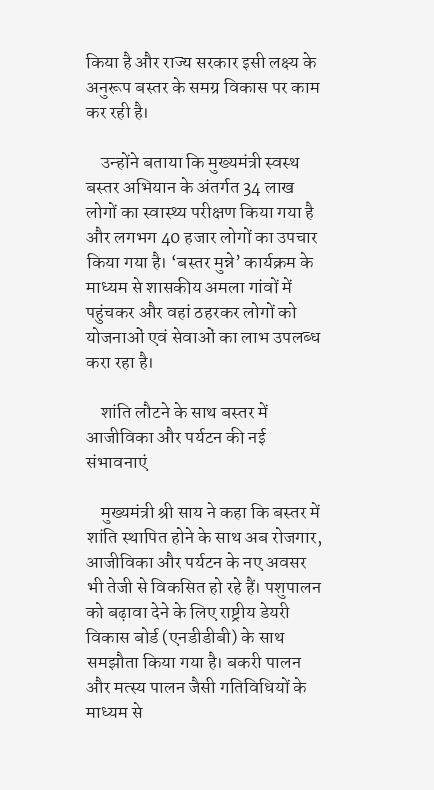किया है और राज्य सरकार इसी लक्ष्य के अनुरूप बस्तर के समग्र विकास पर काम कर रही है।

    उन्होंने बताया कि मुख्यमंत्री स्वस्थ बस्तर अभियान के अंतर्गत 34 लाख लोगों का स्वास्थ्य परीक्षण किया गया है और लगभग 40 हजार लोगों का उपचार किया गया है। ‘बस्तर मुन्ने’ कार्यक्रम के माध्यम से शासकीय अमला गांवों में पहुंचकर और वहां ठहरकर लोगों को योजनाओं एवं सेवाओं का लाभ उपलब्ध करा रहा है।

    शांति लौटने के साथ बस्तर में आजीविका और पर्यटन की नई संभावनाएं

    मुख्यमंत्री श्री साय ने कहा कि बस्तर में शांति स्थापित होने के साथ अब रोजगार, आजीविका और पर्यटन के नए अवसर भी तेजी से विकसित हो रहे हैं। पशुपालन को बढ़ावा देने के लिए राष्ट्रीय डेयरी विकास बोर्ड (एनडीडीबी) के साथ समझौता किया गया है। बकरी पालन और मत्स्य पालन जैसी गतिविधियों के माध्यम से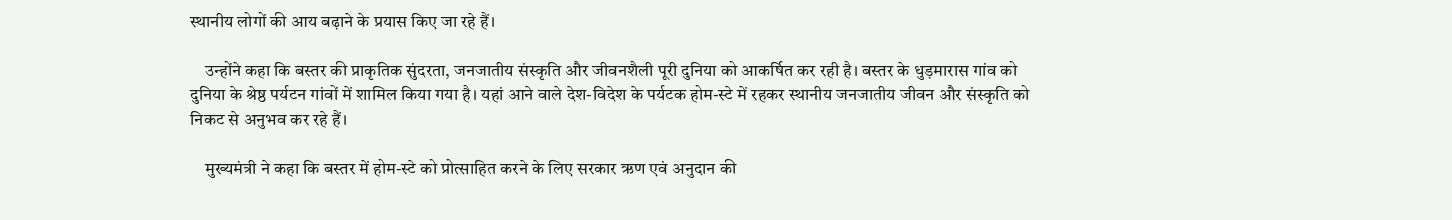स्थानीय लोगों की आय बढ़ाने के प्रयास किए जा रहे हैं।

    उन्होंने कहा कि बस्तर की प्राकृतिक सुंदरता, जनजातीय संस्कृति और जीवनशैली पूरी दुनिया को आकर्षित कर रही है। बस्तर के धुड़मारास गांव को दुनिया के श्रेष्ठ पर्यटन गांवों में शामिल किया गया है। यहां आने वाले देश-विदेश के पर्यटक होम-स्टे में रहकर स्थानीय जनजातीय जीवन और संस्कृति को निकट से अनुभव कर रहे हैं।

    मुख्यमंत्री ने कहा कि बस्तर में होम-स्टे को प्रोत्साहित करने के लिए सरकार ऋण एवं अनुदान की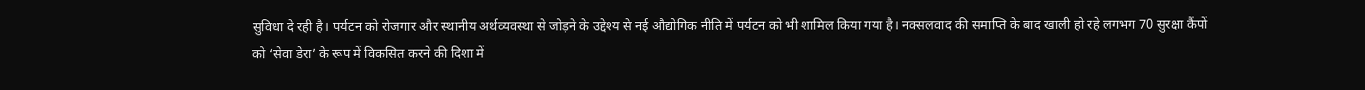सुविधा दे रही है। पर्यटन को रोजगार और स्थानीय अर्थव्यवस्था से जोड़ने के उद्देश्य से नई औद्योगिक नीति में पर्यटन को भी शामिल किया गया है। नक्सलवाद की समाप्ति के बाद खाली हो रहे लगभग 70 सुरक्षा कैंपों को ‘सेवा डेरा’ के रूप में विकसित करने की दिशा में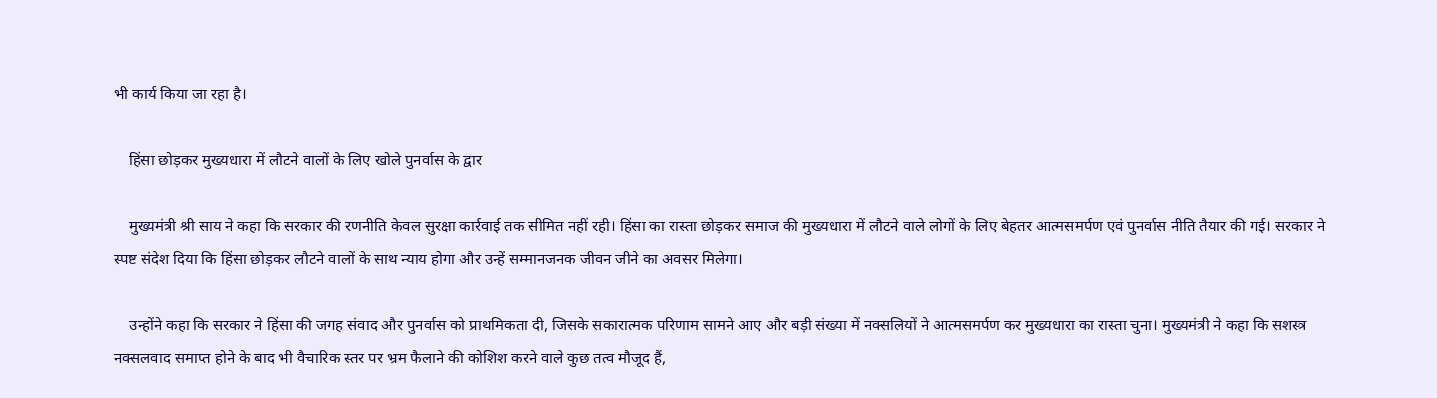भी कार्य किया जा रहा है।

    हिंसा छोड़कर मुख्यधारा में लौटने वालों के लिए खोले पुनर्वास के द्वार

    मुख्यमंत्री श्री साय ने कहा कि सरकार की रणनीति केवल सुरक्षा कार्रवाई तक सीमित नहीं रही। हिंसा का रास्ता छोड़कर समाज की मुख्यधारा में लौटने वाले लोगों के लिए बेहतर आत्मसमर्पण एवं पुनर्वास नीति तैयार की गई। सरकार ने स्पष्ट संदेश दिया कि हिंसा छोड़कर लौटने वालों के साथ न्याय होगा और उन्हें सम्मानजनक जीवन जीने का अवसर मिलेगा।

    उन्होंने कहा कि सरकार ने हिंसा की जगह संवाद और पुनर्वास को प्राथमिकता दी, जिसके सकारात्मक परिणाम सामने आए और बड़ी संख्या में नक्सलियों ने आत्मसमर्पण कर मुख्यधारा का रास्ता चुना। मुख्यमंत्री ने कहा कि सशस्त्र नक्सलवाद समाप्त होने के बाद भी वैचारिक स्तर पर भ्रम फैलाने की कोशिश करने वाले कुछ तत्व मौजूद हैं,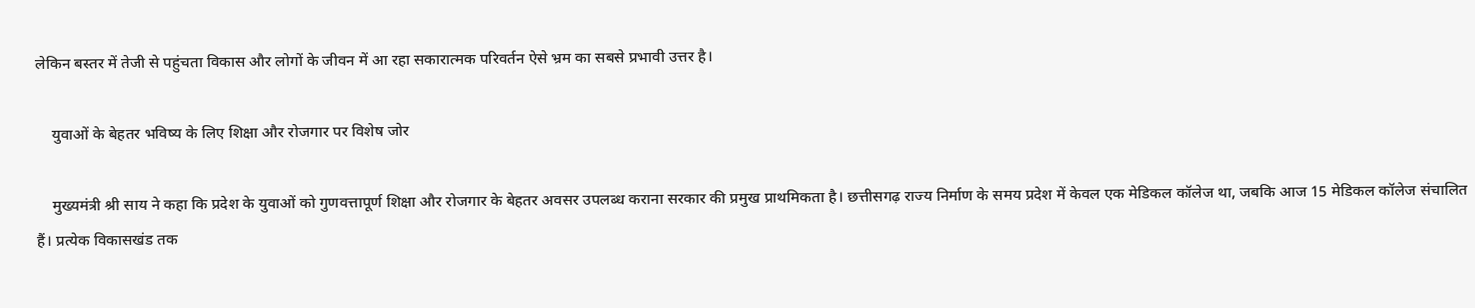लेकिन बस्तर में तेजी से पहुंचता विकास और लोगों के जीवन में आ रहा सकारात्मक परिवर्तन ऐसे भ्रम का सबसे प्रभावी उत्तर है।

    युवाओं के बेहतर भविष्य के लिए शिक्षा और रोजगार पर विशेष जोर

    मुख्यमंत्री श्री साय ने कहा कि प्रदेश के युवाओं को गुणवत्तापूर्ण शिक्षा और रोजगार के बेहतर अवसर उपलब्ध कराना सरकार की प्रमुख प्राथमिकता है। छत्तीसगढ़ राज्य निर्माण के समय प्रदेश में केवल एक मेडिकल कॉलेज था, जबकि आज 15 मेडिकल कॉलेज संचालित हैं। प्रत्येक विकासखंड तक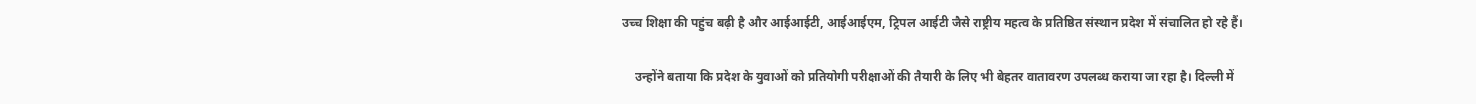उच्च शिक्षा की पहुंच बढ़ी है और आईआईटी, आईआईएम, ट्रिपल आईटी जैसे राष्ट्रीय महत्व के प्रतिष्ठित संस्थान प्रदेश में संचालित हो रहे हैं।

    उन्होंने बताया कि प्रदेश के युवाओं को प्रतियोगी परीक्षाओं की तैयारी के लिए भी बेहतर वातावरण उपलब्ध कराया जा रहा है। दिल्ली में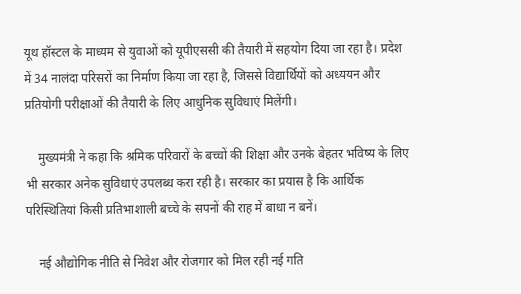यूथ हॉस्टल के माध्यम से युवाओं को यूपीएससी की तैयारी में सहयोग दिया जा रहा है। प्रदेश में 34 नालंदा परिसरों का निर्माण किया जा रहा है, जिससे विद्यार्थियों को अध्ययन और प्रतियोगी परीक्षाओं की तैयारी के लिए आधुनिक सुविधाएं मिलेंगी।

    मुख्यमंत्री ने कहा कि श्रमिक परिवारों के बच्चों की शिक्षा और उनके बेहतर भविष्य के लिए भी सरकार अनेक सुविधाएं उपलब्ध करा रही है। सरकार का प्रयास है कि आर्थिक परिस्थितियां किसी प्रतिभाशाली बच्चे के सपनों की राह में बाधा न बनें।

    नई औद्योगिक नीति से निवेश और रोजगार को मिल रही नई गति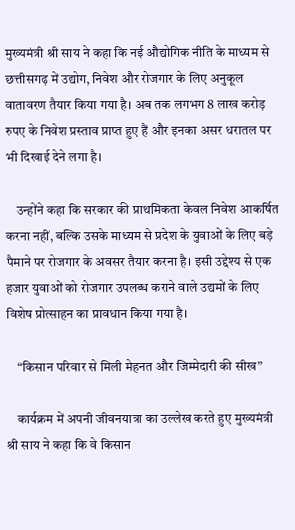मुख्यमंत्री श्री साय ने कहा कि नई औद्योगिक नीति के माध्यम से छत्तीसगढ़ में उद्योग, निवेश और रोजगार के लिए अनुकूल वातावरण तैयार किया गया है। अब तक लगभग 8 लाख करोड़ रुपए के निवेश प्रस्ताव प्राप्त हुए हैं और इनका असर धरातल पर भी दिखाई देने लगा है।

    उन्होंने कहा कि सरकार की प्राथमिकता केवल निवेश आकर्षित करना नहीं, बल्कि उसके माध्यम से प्रदेश के युवाओं के लिए बड़े पैमाने पर रोजगार के अवसर तैयार करना है। इसी उद्देश्य से एक हजार युवाओं को रोजगार उपलब्ध कराने वाले उद्यमों के लिए विशेष प्रोत्साहन का प्रावधान किया गया है।

    “किसान परिवार से मिली मेहनत और जिम्मेदारी की सीख”

    कार्यक्रम में अपनी जीवनयात्रा का उल्लेख करते हुए मुख्यमंत्री श्री साय ने कहा कि वे किसान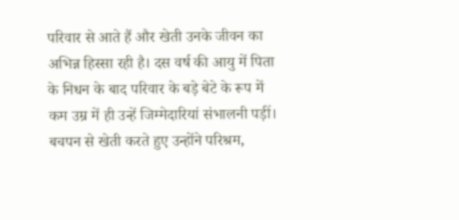परिवार से आते हैं और खेती उनके जीवन का अभिन्न हिस्सा रही है। दस वर्ष की आयु में पिता के निधन के बाद परिवार के बड़े बेटे के रूप में कम उम्र में ही उन्हें जिम्मेदारियां संभालनी पड़ीं। बचपन से खेती करते हुए उन्होंने परिश्रम,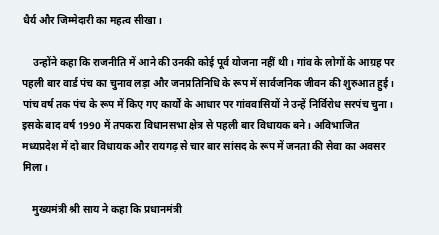धैर्य और जिम्मेदारी का महत्व सीखा।

    उन्होंने कहा कि राजनीति में आने की उनकी कोई पूर्व योजना नहीं थी। गांव के लोगों के आग्रह पर पहली बार वार्ड पंच का चुनाव लड़ा और जनप्रतिनिधि के रूप में सार्वजनिक जीवन की शुरुआत हुई। पांच वर्ष तक पंच के रूप में किए गए कार्यों के आधार पर गांववासियों ने उन्हें निर्विरोध सरपंच चुना। इसके बाद वर्ष 1990 में तपकरा विधानसभा क्षेत्र से पहली बार विधायक बने। अविभाजित मध्यप्रदेश में दो बार विधायक और रायगढ़ से चार बार सांसद के रूप में जनता की सेवा का अवसर मिला।

    मुख्यमंत्री श्री साय ने कहा कि प्रधानमंत्री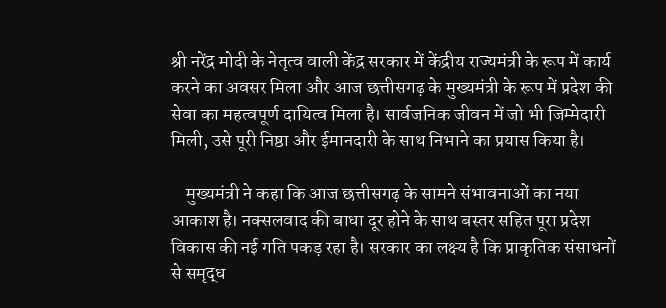श्री नरेंद्र मोदी के नेतृत्व वाली केंद्र सरकार में केंद्रीय राज्यमंत्री के रूप में कार्य करने का अवसर मिला और आज छत्तीसगढ़ के मुख्यमंत्री के रूप में प्रदेश की सेवा का महत्वपूर्ण दायित्व मिला है। सार्वजनिक जीवन में जो भी जिम्मेदारी मिली, उसे पूरी निष्ठा और ईमानदारी के साथ निभाने का प्रयास किया है।

    मुख्यमंत्री ने कहा कि आज छत्तीसगढ़ के सामने संभावनाओं का नया आकाश है। नक्सलवाद की बाधा दूर होने के साथ बस्तर सहित पूरा प्रदेश विकास की नई गति पकड़ रहा है। सरकार का लक्ष्य है कि प्राकृतिक संसाधनों से समृद्ध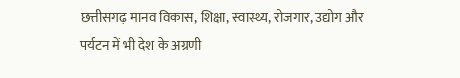छत्तीसगढ़ मानव विकास, शिक्षा, स्वास्थ्य, रोजगार, उद्योग और पर्यटन में भी देश के अग्रणी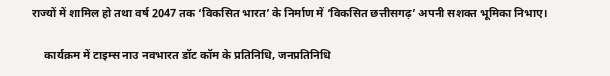राज्यों में शामिल हो तथा वर्ष 2047 तक ‘विकसित भारत’ के निर्माण में ‘विकसित छत्तीसगढ़’ अपनी सशक्त भूमिका निभाए।

    कार्यक्रम में टाइम्स नाउ नवभारत डॉट कॉम के प्रतिनिधि, जनप्रतिनिधि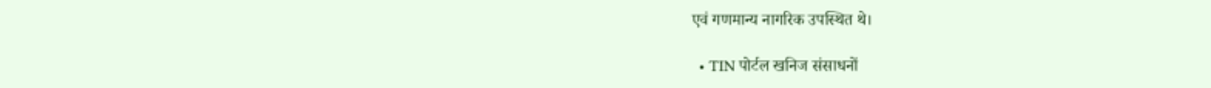एवं गणमान्य नागरिक उपस्थित थे।

  • TIN पोर्टल खनिज संसाधनों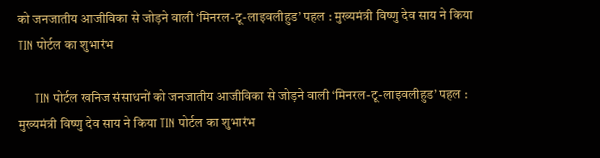को जनजातीय आजीविका से जोड़ने वाली ‘मिनरल-टू-लाइवलीहुड’ पहल : मुख्यमंत्री विष्णु देव साय ने किया TIN पोर्टल का शुभारंभ

    TIN पोर्टल खनिज संसाधनों को जनजातीय आजीविका से जोड़ने वाली ‘मिनरल-टू-लाइवलीहुड’ पहल : मुख्यमंत्री विष्णु देव साय ने किया TIN पोर्टल का शुभारंभ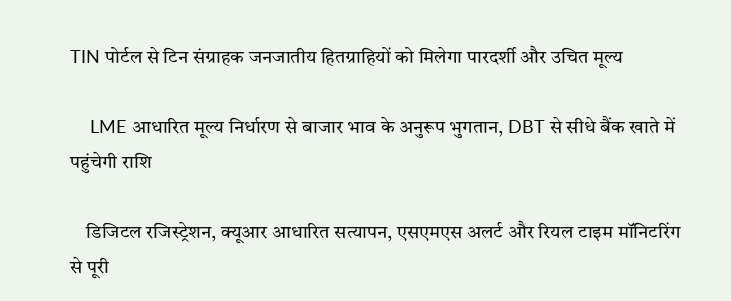TIN पोर्टल से टिन संग्राहक जनजातीय हितग्राहियों को मिलेगा पारदर्शी और उचित मूल्य

    LME आधारित मूल्य निर्धारण से बाजार भाव के अनुरूप भुगतान, DBT से सीधे बैंक खाते में पहुंचेगी राशि

    डिजिटल रजिस्ट्रेशन, क्यूआर आधारित सत्यापन, एसएमएस अलर्ट और रियल टाइम मॉनिटरिंग से पूरी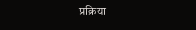प्रक्रिया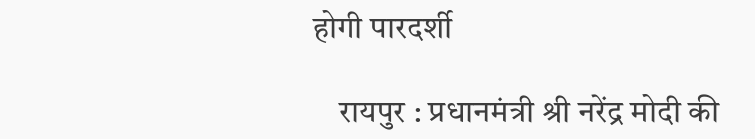होगी पारदर्शी

    रायपुर : प्रधानमंत्री श्री नरेंद्र मोदी की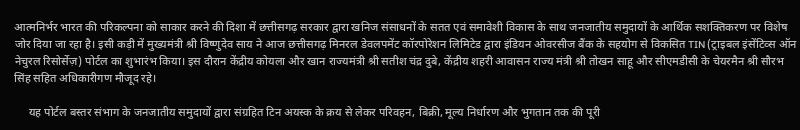आत्मनिर्भर भारत की परिकल्पना को साकार करने की दिशा में छत्तीसगढ़ सरकार द्वारा खनिज संसाधनों के सतत एवं समावेशी विकास के साथ जनजातीय समुदायों के आर्थिक सशक्तिकरण पर विशेष जोर दिया जा रहा है। इसी कड़ी में मुख्यमंत्री श्री विष्णुदेव साय ने आज छत्तीसगढ़ मिनरल डेवलपमेंट कॉरपोरेशन लिमिटेड द्वारा इंडियन ओवरसीज बैंक के सहयोग से विकसित TIN (ट्राइबल इंसेंटिव्स ऑन नेचुरल रिसोर्सेज़) पोर्टल का शुभारंभ किया। इस दौरान केंद्रीय कोयला और खान राज्यमंत्री श्री सतीश चंद्र दुबे, केंद्रीय शहरी आवासन राज्य मंत्री श्री तोखन साहू और सीएमडीसी के चेयरमैन श्री सौरभ सिंह सहित अधिकारीगण मौजूद रहे।

     यह पोर्टल बस्तर संभाग के जनजातीय समुदायों द्वारा संग्रहित टिन अयस्क के क्रय से लेकर परिवहन, बिक्री, मूल्य निर्धारण और भुगतान तक की पूरी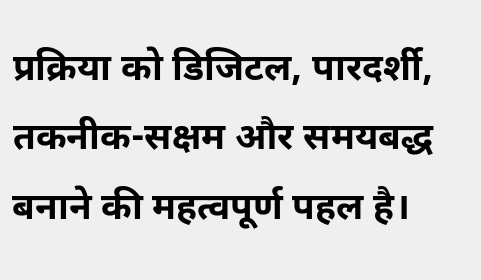प्रक्रिया को डिजिटल, पारदर्शी, तकनीक-सक्षम और समयबद्ध बनाने की महत्वपूर्ण पहल है।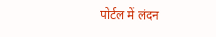पोर्टल में लंदन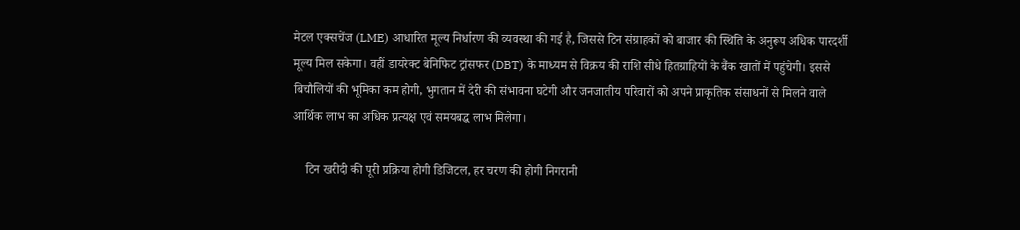मेटल एक्सचेंज (LME) आधारित मूल्य निर्धारण की व्यवस्था की गई है, जिससे टिन संग्राहकों को बाजार की स्थिति के अनुरूप अधिक पारदर्शी मूल्य मिल सकेगा। वहीं डायरेक्ट बेनिफिट ट्रांसफर (DBT) के माध्यम से विक्रय की राशि सीधे हितग्राहियों के बैंक खातों में पहुंचेगी। इससे बिचौलियों की भूमिका कम होगी, भुगतान में देरी की संभावना घटेगी और जनजातीय परिवारों को अपने प्राकृतिक संसाधनों से मिलने वाले आर्थिक लाभ का अधिक प्रत्यक्ष एवं समयबद्ध लाभ मिलेगा।

    टिन खरीदी की पूरी प्रक्रिया होगी डिजिटल, हर चरण की होगी निगरानी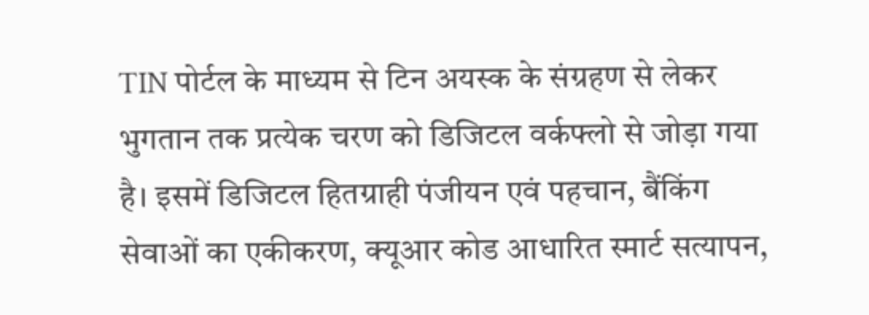TIN पोर्टल के माध्यम से टिन अयस्क के संग्रहण से लेकर भुगतान तक प्रत्येक चरण को डिजिटल वर्कफ्लो से जोड़ा गया है। इसमें डिजिटल हितग्राही पंजीयन एवं पहचान, बैंकिंग सेवाओं का एकीकरण, क्यूआर कोड आधारित स्मार्ट सत्यापन,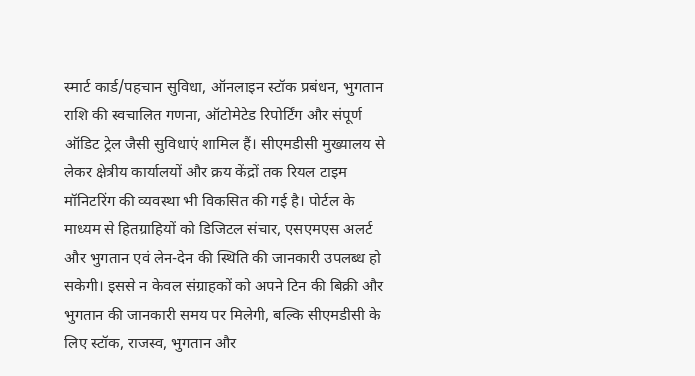स्मार्ट कार्ड/पहचान सुविधा, ऑनलाइन स्टॉक प्रबंधन, भुगतान राशि की स्वचालित गणना, ऑटोमेटेड रिपोर्टिंग और संपूर्ण ऑडिट ट्रेल जैसी सुविधाएं शामिल हैं। सीएमडीसी मुख्यालय से लेकर क्षेत्रीय कार्यालयों और क्रय केंद्रों तक रियल टाइम मॉनिटरिंग की व्यवस्था भी विकसित की गई है। पोर्टल के माध्यम से हितग्राहियों को डिजिटल संचार, एसएमएस अलर्ट और भुगतान एवं लेन-देन की स्थिति की जानकारी उपलब्ध हो सकेगी। इससे न केवल संग्राहकों को अपने टिन की बिक्री और भुगतान की जानकारी समय पर मिलेगी, बल्कि सीएमडीसी के लिए स्टॉक, राजस्व, भुगतान और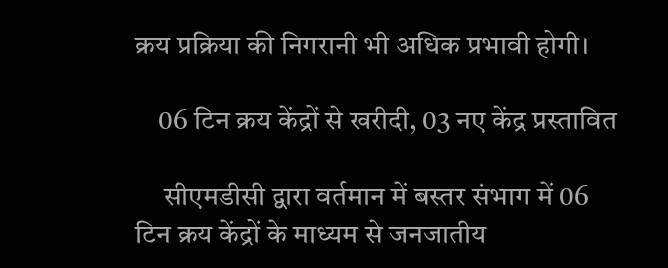क्रय प्रक्रिया की निगरानी भी अधिक प्रभावी होगी।

    06 टिन क्रय केंद्रों से खरीदी, 03 नए केंद्र प्रस्तावित

     सीएमडीसी द्वारा वर्तमान में बस्तर संभाग में 06 टिन क्रय केंद्रों के माध्यम से जनजातीय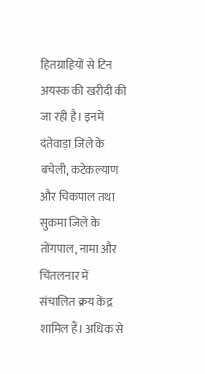हितग्राहियों से टिन अयस्क की खरीदी की जा रही है। इनमें दंतेवाड़ा जिले के बचेली, कटेकल्याण और चिकपाल तथा सुकमा जिले के तोंगपाल, नामा और चिंतलनार में संचालित क्रय केंद्र शामिल हैं। अधिक से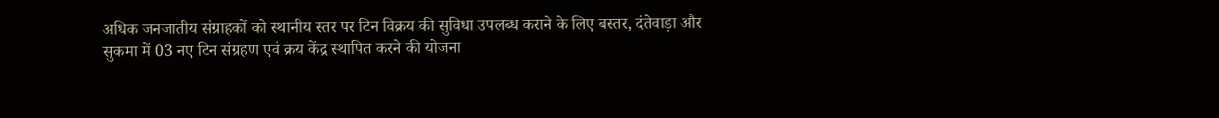अधिक जनजातीय संग्राहकों को स्थानीय स्तर पर टिन विक्रय की सुविधा उपलब्ध कराने के लिए बस्तर, दंतेवाड़ा और सुकमा में 03 नए टिन संग्रहण एवं क्रय केंद्र स्थापित करने की योजना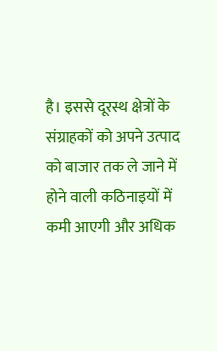है। इससे दूरस्थ क्षेत्रों के संग्राहकों को अपने उत्पाद को बाजार तक ले जाने में होने वाली कठिनाइयों में कमी आएगी और अधिक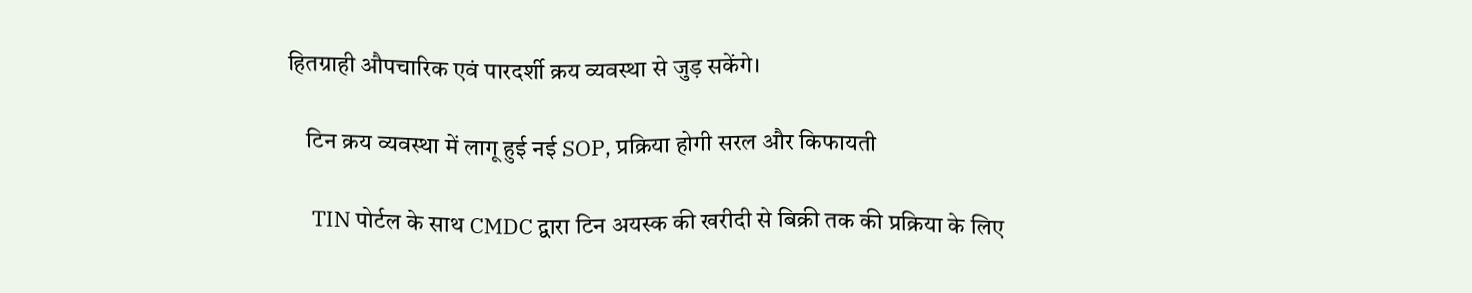हितग्राही औपचारिक एवं पारदर्शी क्रय व्यवस्था से जुड़ सकेंगे।

    टिन क्रय व्यवस्था में लागू हुई नई SOP, प्रक्रिया होगी सरल और किफायती

     TIN पोर्टल के साथ CMDC द्वारा टिन अयस्क की खरीदी से बिक्री तक की प्रक्रिया के लिए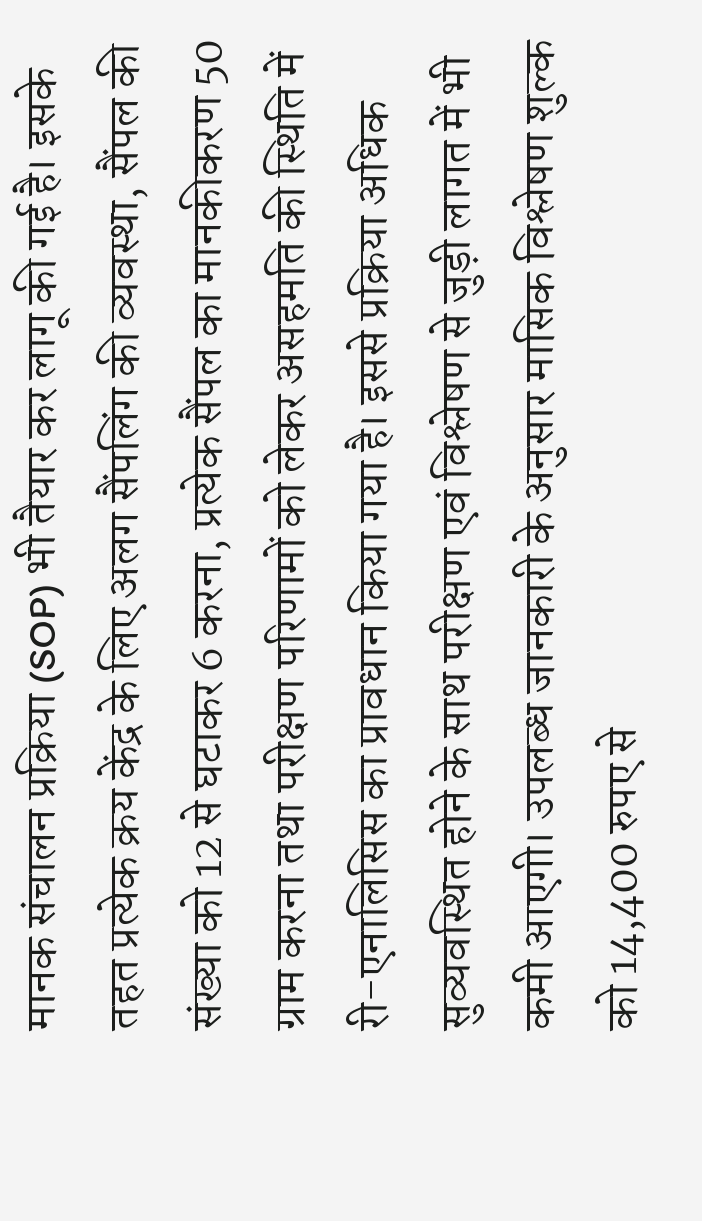मानक संचालन प्रक्रिया (SOP) भी तैयार कर लागू की गई है। इसके तहत प्रत्येक क्रय केंद्र के लिए अलग सैंपलिंग की व्यवस्था, सैंपल की संख्या को 12 से घटाकर 6 करना, प्रत्येक सैंपल का मानकीकरण 50 ग्राम करना तथा परीक्षण परिणामों को लेकर असहमति की स्थिति में री-एनालिसिस का प्रावधान किया गया है। इससे प्रक्रिया अधिक सुव्यवस्थित होने के साथ परीक्षण एवं विश्लेषण से जुड़ी लागत में भी कमी आएगी। उपलब्ध जानकारी के अनुसार मासिक विश्लेषण शुल्क को 14,400 रुपए से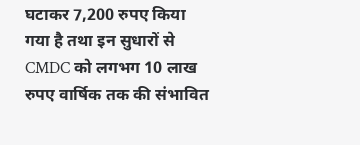घटाकर 7,200 रुपए किया गया है तथा इन सुधारों से CMDC को लगभग 10 लाख रुपए वार्षिक तक की संभावित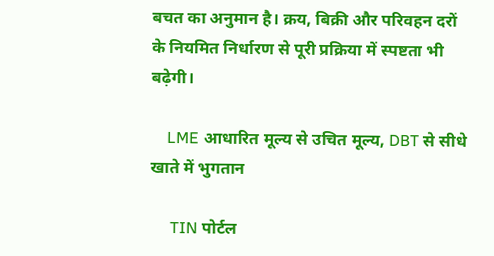बचत का अनुमान है। क्रय, बिक्री और परिवहन दरों के नियमित निर्धारण से पूरी प्रक्रिया में स्पष्टता भी बढ़ेगी।

    LME आधारित मूल्य से उचित मूल्य, DBT से सीधे खाते में भुगतान

     TIN पोर्टल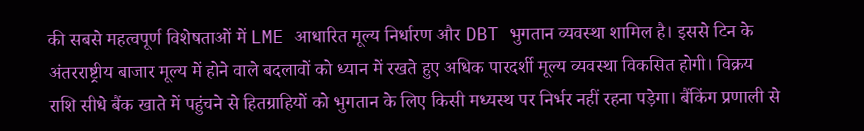की सबसे महत्वपूर्ण विशेषताओं में LME आधारित मूल्य निर्धारण और DBT भुगतान व्यवस्था शामिल है। इससे टिन के अंतरराष्ट्रीय बाजार मूल्य में होने वाले बदलावों को ध्यान में रखते हुए अधिक पारदर्शी मूल्य व्यवस्था विकसित होगी। विक्रय राशि सीधे बैंक खाते में पहुंचने से हितग्राहियों को भुगतान के लिए किसी मध्यस्थ पर निर्भर नहीं रहना पड़ेगा। बैंकिंग प्रणाली से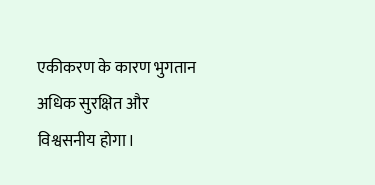एकीकरण के कारण भुगतान अधिक सुरक्षित और विश्वसनीय होगा।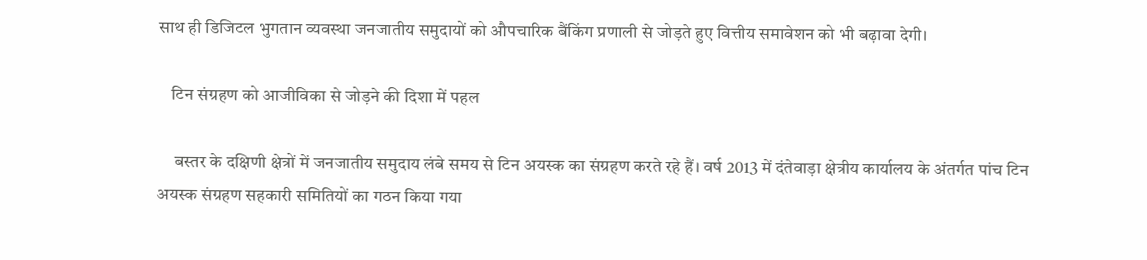साथ ही डिजिटल भुगतान व्यवस्था जनजातीय समुदायों को औपचारिक बैंकिंग प्रणाली से जोड़ते हुए वित्तीय समावेशन को भी बढ़ावा देगी।

    टिन संग्रहण को आजीविका से जोड़ने की दिशा में पहल

     बस्तर के दक्षिणी क्षेत्रों में जनजातीय समुदाय लंबे समय से टिन अयस्क का संग्रहण करते रहे हैं। वर्ष 2013 में दंतेवाड़ा क्षेत्रीय कार्यालय के अंतर्गत पांच टिन अयस्क संग्रहण सहकारी समितियों का गठन किया गया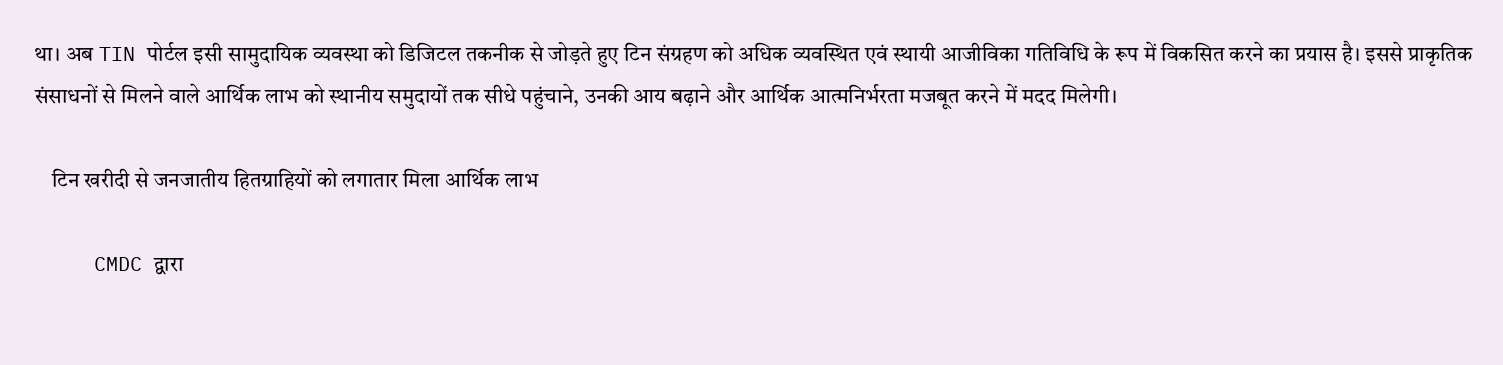था। अब TIN पोर्टल इसी सामुदायिक व्यवस्था को डिजिटल तकनीक से जोड़ते हुए टिन संग्रहण को अधिक व्यवस्थित एवं स्थायी आजीविका गतिविधि के रूप में विकसित करने का प्रयास है। इससे प्राकृतिक संसाधनों से मिलने वाले आर्थिक लाभ को स्थानीय समुदायों तक सीधे पहुंचाने, उनकी आय बढ़ाने और आर्थिक आत्मनिर्भरता मजबूत करने में मदद मिलेगी।

    टिन खरीदी से जनजातीय हितग्राहियों को लगातार मिला आर्थिक लाभ

     CMDC द्वारा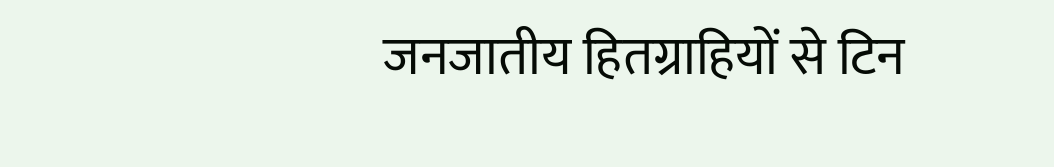जनजातीय हितग्राहियों से टिन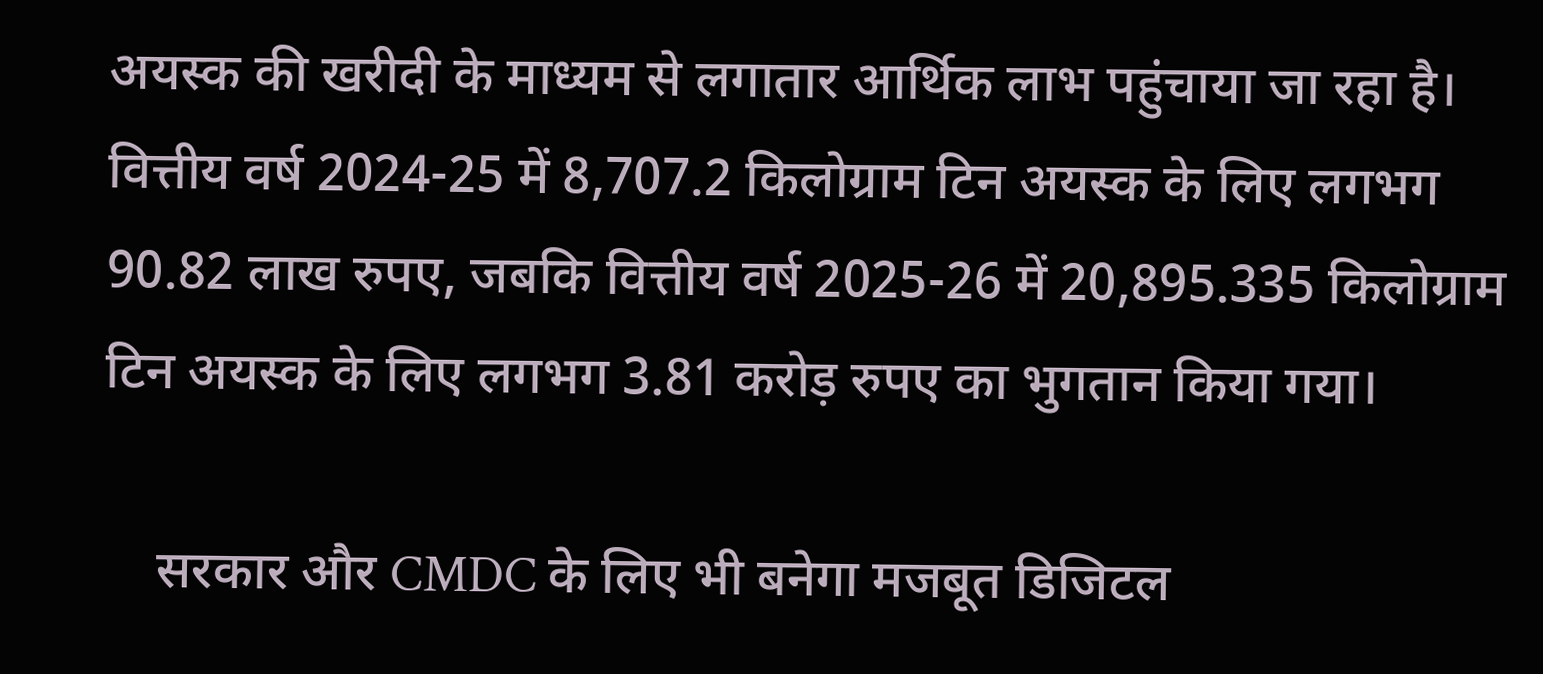अयस्क की खरीदी के माध्यम से लगातार आर्थिक लाभ पहुंचाया जा रहा है। वित्तीय वर्ष 2024-25 में 8,707.2 किलोग्राम टिन अयस्क के लिए लगभग 90.82 लाख रुपए, जबकि वित्तीय वर्ष 2025-26 में 20,895.335 किलोग्राम टिन अयस्क के लिए लगभग 3.81 करोड़ रुपए का भुगतान किया गया।

    सरकार और CMDC के लिए भी बनेगा मजबूत डिजिटल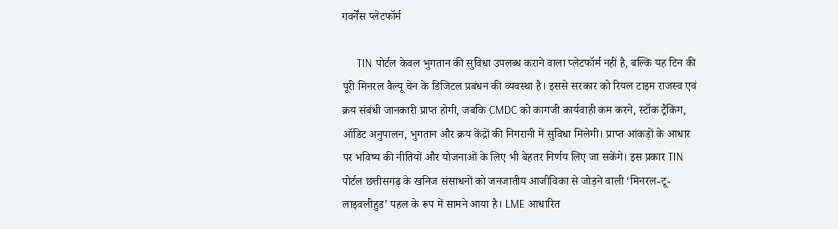गवर्नेंस प्लेटफॉर्म

     TIN पोर्टल केवल भुगतान की सुविधा उपलब्ध कराने वाला प्लेटफॉर्म नहीं है, बल्कि यह टिन की पूरी मिनरल वैल्यू चेन के डिजिटल प्रबंधन की व्यवस्था है। इससे सरकार को रियल टाइम राजस्व एवं क्रय संबंधी जानकारी प्राप्त होगी, जबकि CMDC को कागजी कार्यवाही कम करने, स्टॉक ट्रैकिंग, ऑडिट अनुपालन, भुगतान और क्रय केंद्रों की निगरानी में सुविधा मिलेगी। प्राप्त आंकड़ों के आधार पर भविष्य की नीतियों और योजनाओं के लिए भी बेहतर निर्णय लिए जा सकेंगे। इस प्रकार TIN पोर्टल छत्तीसगढ़ के खनिज संसाधनों को जनजातीय आजीविका से जोड़ने वाली ‘मिनरल-टू-लाइवलीहुड’ पहल के रूप में सामने आया है। LME आधारित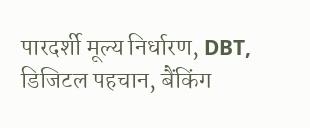पारदर्शी मूल्य निर्धारण, DBT, डिजिटल पहचान, बैंकिंग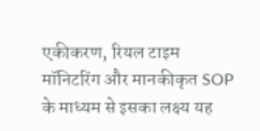एकीकरण, रियल टाइम मॉनिटरिंग और मानकीकृत SOP के माध्यम से इसका लक्ष्य यह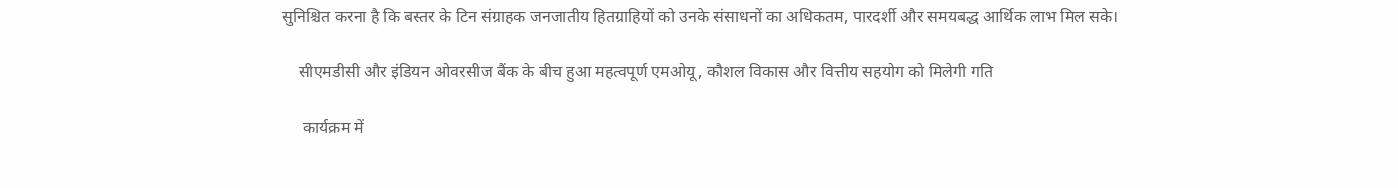सुनिश्चित करना है कि बस्तर के टिन संग्राहक जनजातीय हितग्राहियों को उनके संसाधनों का अधिकतम, पारदर्शी और समयबद्ध आर्थिक लाभ मिल सके।

    सीएमडीसी और इंडियन ओवरसीज बैंक के बीच हुआ महत्वपूर्ण एमओयू, कौशल विकास और वित्तीय सहयोग को मिलेगी गति

     कार्यक्रम में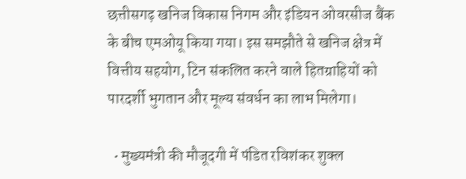छत्तीसगढ़ खनिज विकास निगम और इंडियन ओवरसीज बैंक के बीच एमओयू किया गया। इस समझौते से खनिज क्षेत्र में वित्तीय सहयोग, टिन संकलित करने वाले हितग्राहियों को पारदर्शी भुगतान और मूल्य संवर्धन का लाभ मिलेगा।

  • मुख्यमंत्री की मौजूदगी में पंडित रविशंकर शुक्ल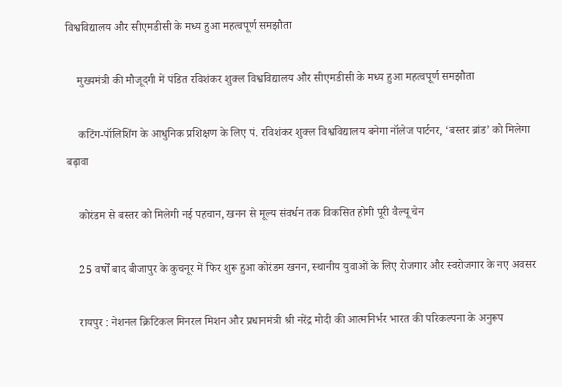विश्वविद्यालय और सीएमडीसी के मध्य हुआ महत्वपूर्ण समझौता

    मुख्यमंत्री की मौजूदगी में पंडित रविशंकर शुक्ल विश्वविद्यालय और सीएमडीसी के मध्य हुआ महत्वपूर्ण समझौता

    कटिंग-पॉलिशिंग के आधुनिक प्रशिक्षण के लिए पं. रविशंकर शुक्ल विश्वविद्यालय बनेगा नॉलेज पार्टनर, ‘बस्तर ब्रांड’ को मिलेगा बढ़ावा

    कोरंडम से बस्तर को मिलेगी नई पहचान, खनन से मूल्य संवर्धन तक विकसित होगी पूरी वैल्यू चेन

    25 वर्षों बाद बीजापुर के कुचनूर में फिर शुरू हुआ कोरंडम खनन, स्थानीय युवाओं के लिए रोजगार और स्वरोजगार के नए अवसर

    रायपुर : नेशनल क्रिटिकल मिनरल मिशन और प्रधानमंत्री श्री नरेंद्र मोदी की आत्मनिर्भर भारत की परिकल्पना के अनुरूप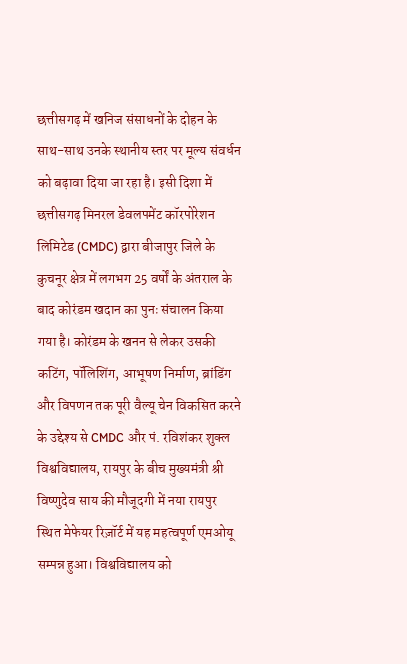छत्तीसगढ़ में खनिज संसाधनों के दोहन के साथ-साथ उनके स्थानीय स्तर पर मूल्य संवर्धन को बढ़ावा दिया जा रहा है। इसी दिशा में छत्तीसगढ़ मिनरल डेवलपमेंट कॉरपोरेशन लिमिटेड (CMDC) द्वारा बीजापुर जिले के कुचनूर क्षेत्र में लगभग 25 वर्षों के अंतराल के बाद कोरंडम खदान का पुनः संचालन किया गया है। कोरंडम के खनन से लेकर उसकी कटिंग, पॉलिशिंग, आभूषण निर्माण, ब्रांडिंग और विपणन तक पूरी वैल्यू चेन विकसित करने के उद्देश्य से CMDC और पं. रविशंकर शुक्ल विश्वविद्यालय, रायपुर के बीच मुख्यमंत्री श्री विष्णुदेव साय की मौजूदगी में नया रायपुर स्थित मेफेयर रिज़ॉर्ट में यह महत्वपूर्ण एमओयू सम्पन्न हुआ। विश्वविद्यालय को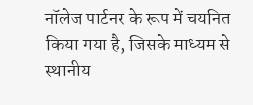नॉलेज पार्टनर के रूप में चयनित किया गया है, जिसके माध्यम से स्थानीय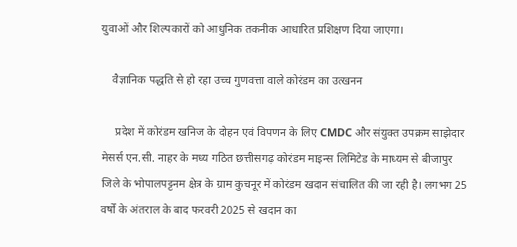युवाओं और शिल्पकारों को आधुनिक तकनीक आधारित प्रशिक्षण दिया जाएगा।

    वैज्ञानिक पद्धति से हो रहा उच्च गुणवत्ता वाले कोरंडम का उत्खनन

     प्रदेश में कोरंडम खनिज के दोहन एवं विपणन के लिए CMDC और संयुक्त उपक्रम साझेदार मेसर्स एन.सी. नाहर के मध्य गठित छत्तीसगढ़ कोरंडम माइन्स लिमिटेड के माध्यम से बीजापुर जिले के भोपालपट्टनम क्षेत्र के ग्राम कुचनूर में कोरंडम खदान संचालित की जा रही है। लगभग 25 वर्षों के अंतराल के बाद फरवरी 2025 से खदान का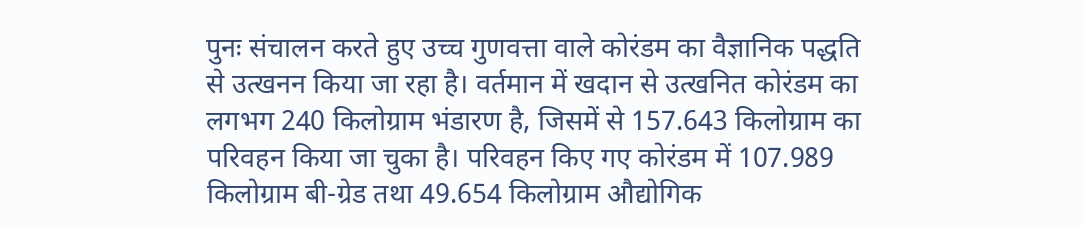पुनः संचालन करते हुए उच्च गुणवत्ता वाले कोरंडम का वैज्ञानिक पद्धति से उत्खनन किया जा रहा है। वर्तमान में खदान से उत्खनित कोरंडम का लगभग 240 किलोग्राम भंडारण है, जिसमें से 157.643 किलोग्राम का परिवहन किया जा चुका है। परिवहन किए गए कोरंडम में 107.989 किलोग्राम बी-ग्रेड तथा 49.654 किलोग्राम औद्योगिक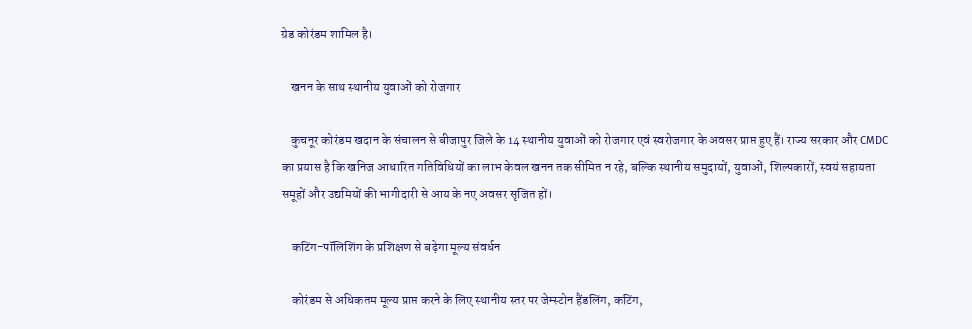ग्रेड कोरंडम शामिल है।

    खनन के साथ स्थानीय युवाओं को रोजगार

    कुचनूर कोरंडम खदान के संचालन से बीजापुर जिले के 14 स्थानीय युवाओं को रोजगार एवं स्वरोजगार के अवसर प्राप्त हुए हैं। राज्य सरकार और CMDC का प्रयास है कि खनिज आधारित गतिविधियों का लाभ केवल खनन तक सीमित न रहे, बल्कि स्थानीय समुदायों, युवाओं, शिल्पकारों, स्वयं सहायता समूहों और उद्यमियों की भागीदारी से आय के नए अवसर सृजित हों।

    कटिंग-पॉलिशिंग के प्रशिक्षण से बढ़ेगा मूल्य संवर्धन

    कोरंडम से अधिकतम मूल्य प्राप्त करने के लिए स्थानीय स्तर पर जेम्स्टोन हैंडलिंग, कटिंग,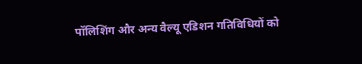पॉलिशिंग और अन्य वैल्यू एडिशन गतिविधियों को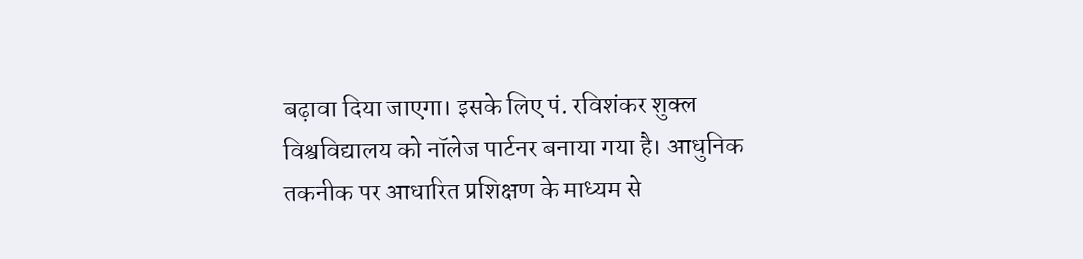बढ़ावा दिया जाएगा। इसके लिए पं. रविशंकर शुक्ल विश्वविद्यालय को नॉलेज पार्टनर बनाया गया है। आधुनिक तकनीक पर आधारित प्रशिक्षण के माध्यम से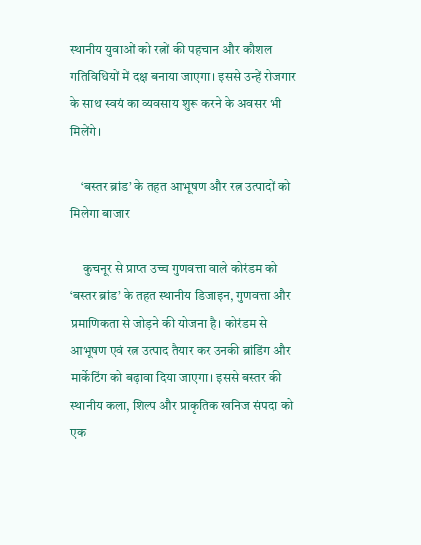स्थानीय युवाओं को रत्नों की पहचान और कौशल गतिविधियों में दक्ष बनाया जाएगा। इससे उन्हें रोजगार के साथ स्वयं का व्यवसाय शुरू करने के अवसर भी मिलेंगे।

    ‘बस्तर ब्रांड’ के तहत आभूषण और रत्न उत्पादों को मिलेगा बाजार

     कुचनूर से प्राप्त उच्च गुणवत्ता वाले कोरंडम को ‘बस्तर ब्रांड’ के तहत स्थानीय डिजाइन, गुणवत्ता और प्रमाणिकता से जोड़ने की योजना है। कोरंडम से आभूषण एवं रत्न उत्पाद तैयार कर उनकी ब्रांडिंग और मार्केटिंग को बढ़ावा दिया जाएगा। इससे बस्तर की स्थानीय कला, शिल्प और प्राकृतिक खनिज संपदा को एक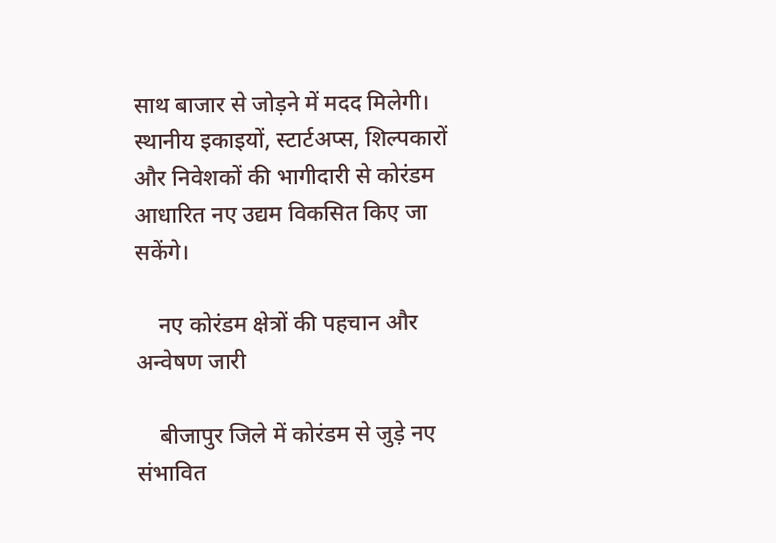साथ बाजार से जोड़ने में मदद मिलेगी। स्थानीय इकाइयों, स्टार्टअप्स, शिल्पकारों और निवेशकों की भागीदारी से कोरंडम आधारित नए उद्यम विकसित किए जा सकेंगे।

    नए कोरंडम क्षेत्रों की पहचान और अन्वेषण जारी

    बीजापुर जिले में कोरंडम से जुड़े नए संभावित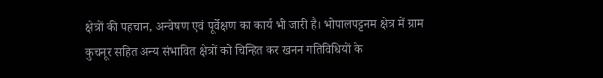क्षेत्रों की पहचान, अन्वेषण एवं पूर्वेक्षण का कार्य भी जारी है। भोपालपट्टनम क्षेत्र में ग्राम कुचनूर सहित अन्य संभावित क्षेत्रों को चिन्हित कर खनन गतिविधियों के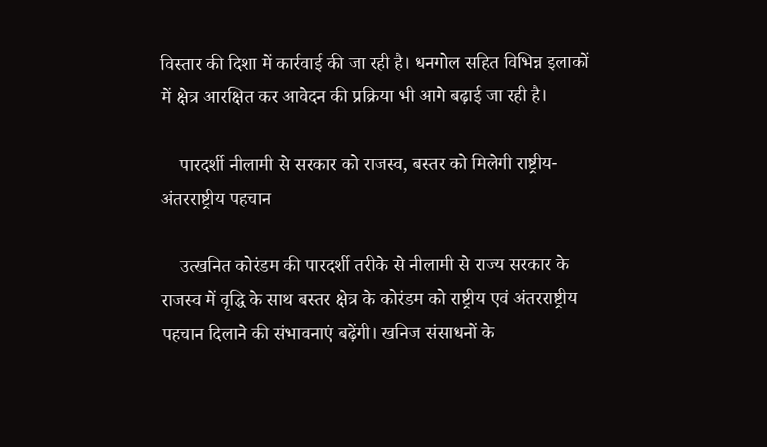विस्तार की दिशा में कार्रवाई की जा रही है। धनगोल सहित विभिन्न इलाकों में क्षेत्र आरक्षित कर आवेदन की प्रक्रिया भी आगे बढ़ाई जा रही है।

    पारदर्शी नीलामी से सरकार को राजस्व, बस्तर को मिलेगी राष्ट्रीय-अंतरराष्ट्रीय पहचान

    उत्खनित कोरंडम की पारदर्शी तरीके से नीलामी से राज्य सरकार के राजस्व में वृद्धि के साथ बस्तर क्षेत्र के कोरंडम को राष्ट्रीय एवं अंतरराष्ट्रीय पहचान दिलाने की संभावनाएं बढ़ेंगी। खनिज संसाधनों के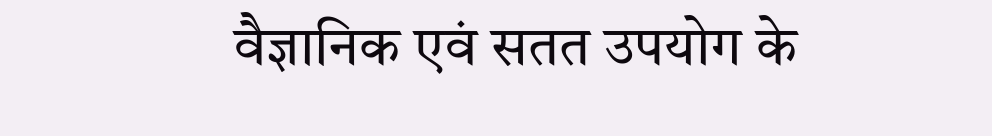वैज्ञानिक एवं सतत उपयोग के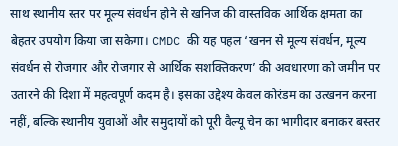साथ स्थानीय स्तर पर मूल्य संवर्धन होने से खनिज की वास्तविक आर्थिक क्षमता का बेहतर उपयोग किया जा सकेगा। CMDC की यह पहल ‘खनन से मूल्य संवर्धन, मूल्य संवर्धन से रोजगार और रोजगार से आर्थिक सशक्तिकरण’ की अवधारणा को जमीन पर उतारने की दिशा में महत्वपूर्ण कदम है। इसका उद्देश्य केवल कोरंडम का उत्खनन करना नहीं, बल्कि स्थानीय युवाओं और समुदायों को पूरी वैल्यू चेन का भागीदार बनाकर बस्तर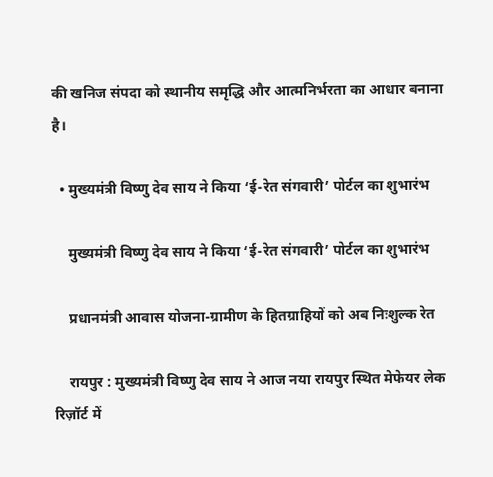की खनिज संपदा को स्थानीय समृद्धि और आत्मनिर्भरता का आधार बनाना है।

  • मुख्यमंत्री विष्णु देव साय ने किया ‘ई-रेत संगवारी’ पोर्टल का शुभारंभ

    मुख्यमंत्री विष्णु देव साय ने किया ‘ई-रेत संगवारी’ पोर्टल का शुभारंभ

    प्रधानमंत्री आवास योजना-ग्रामीण के हितग्राहियों को अब निःशुल्क रेत

    रायपुर : मुख्यमंत्री विष्णु देव साय ने आज नया रायपुर स्थित मेफेयर लेक रिज़ॉर्ट में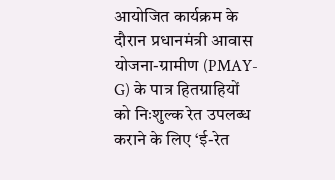आयोजित कार्यक्रम के दौरान प्रधानमंत्री आवास योजना-ग्रामीण (PMAY-G) के पात्र हितग्राहियों को निःशुल्क रेत उपलब्ध कराने के लिए ‘ई-रेत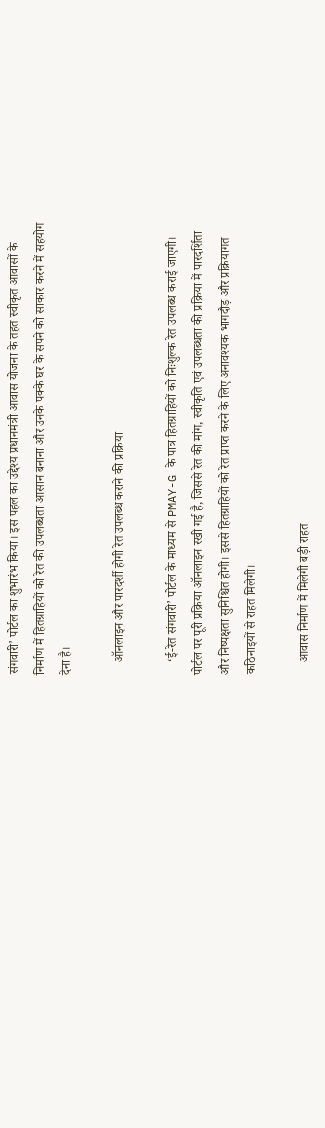संगवारी’ पोर्टल का शुभारंभ किया। इस पहल का उद्देश्य प्रधानमंत्री आवास योजना के तहत स्वीकृत आवासों के निर्माण में हितग्राहियों को रेत की उपलब्धता आसान बनाना और उनके पक्के घर के सपने को साकार करने में सहयोग देना है।

    ऑनलाइन और पारदर्शी होगी रेत उपलब्ध कराने की प्रक्रिया

    ‘ई-रेत संगवारी’ पोर्टल के माध्यम से PMAY-G के पात्र हितग्राहियों को निःशुल्क रेत उपलब्ध कराई जाएगी। पोर्टल पर पूरी प्रक्रिया ऑनलाइन रखी गई है, जिससे रेत की मांग, स्वीकृति एवं उपलब्धता की प्रक्रिया में पारदर्शिता और निष्पक्षता सुनिश्चित होगी। इससे हितग्राहियों को रेत प्राप्त करने के लिए अनावश्यक भागदौड़ और प्रक्रियागत कठिनाइयों से राहत मिलेगी।

    आवास निर्माण में मिलेगी बड़ी राहत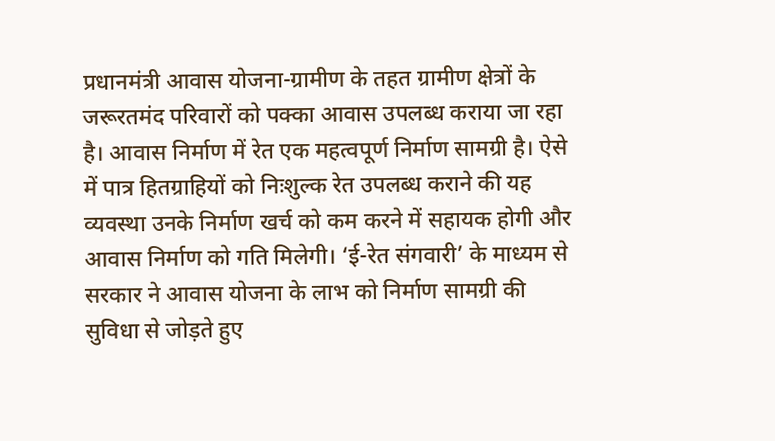प्रधानमंत्री आवास योजना-ग्रामीण के तहत ग्रामीण क्षेत्रों के जरूरतमंद परिवारों को पक्का आवास उपलब्ध कराया जा रहा है। आवास निर्माण में रेत एक महत्वपूर्ण निर्माण सामग्री है। ऐसे में पात्र हितग्राहियों को निःशुल्क रेत उपलब्ध कराने की यह व्यवस्था उनके निर्माण खर्च को कम करने में सहायक होगी और आवास निर्माण को गति मिलेगी। ‘ई-रेत संगवारी’ के माध्यम से सरकार ने आवास योजना के लाभ को निर्माण सामग्री की सुविधा से जोड़ते हुए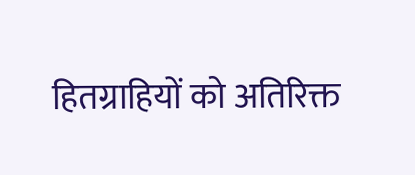हितग्राहियों को अतिरिक्त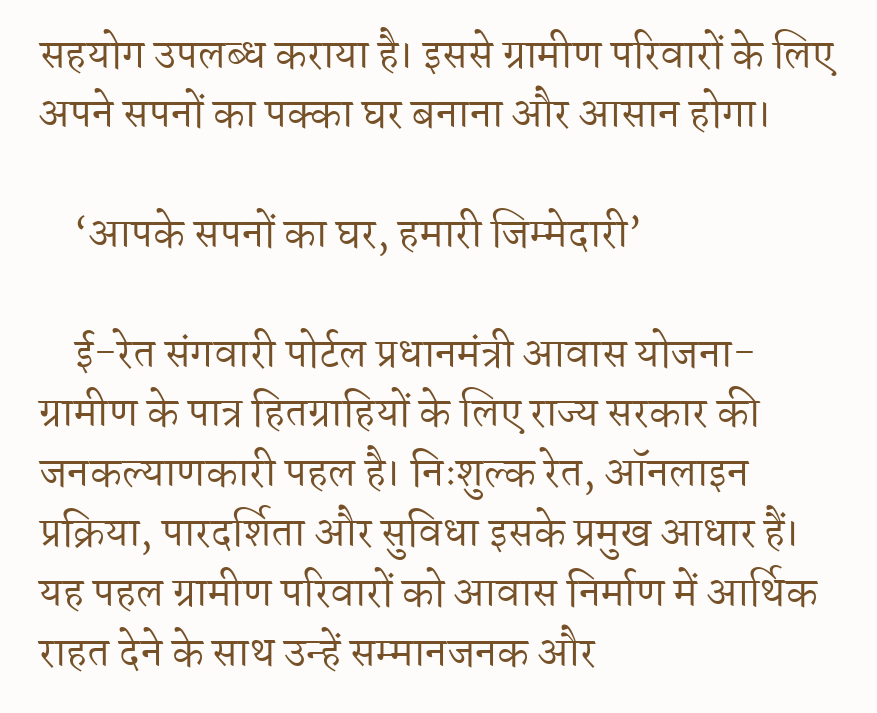सहयोग उपलब्ध कराया है। इससे ग्रामीण परिवारों के लिए अपने सपनों का पक्का घर बनाना और आसान होगा।

    ‘आपके सपनों का घर, हमारी जिम्मेदारी’

    ई-रेत संगवारी पोर्टल प्रधानमंत्री आवास योजना-ग्रामीण के पात्र हितग्राहियों के लिए राज्य सरकार की जनकल्याणकारी पहल है। निःशुल्क रेत, ऑनलाइन प्रक्रिया, पारदर्शिता और सुविधा इसके प्रमुख आधार हैं। यह पहल ग्रामीण परिवारों को आवास निर्माण में आर्थिक राहत देने के साथ उन्हें सम्मानजनक और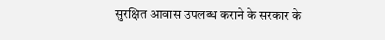सुरक्षित आवास उपलब्ध कराने के सरकार के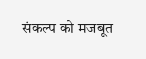संकल्प को मजबूत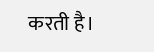करती है।